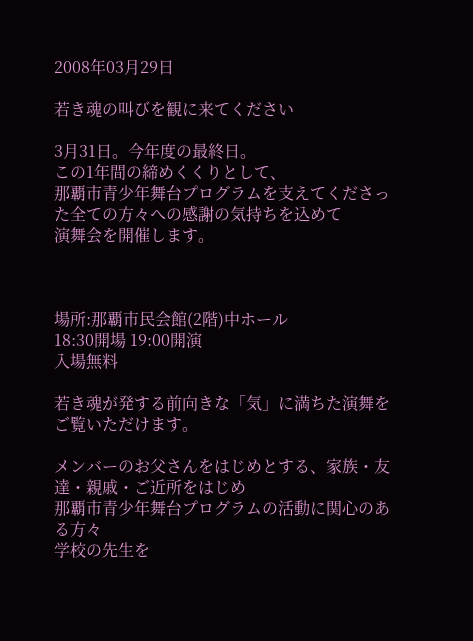2008年03月29日

若き魂の叫びを観に来てください

3月31日。今年度の最終日。
この1年間の締めくくりとして、
那覇市青少年舞台プログラムを支えてくださった全ての方々への感謝の気持ちを込めて
演舞会を開催します。



場所:那覇市民会館(2階)中ホール
18:30開場 19:00開演
入場無料

若き魂が発する前向きな「気」に満ちた演舞をご覧いただけます。

メンバーのお父さんをはじめとする、家族・友達・親戚・ご近所をはじめ
那覇市青少年舞台プログラムの活動に関心のある方々
学校の先生を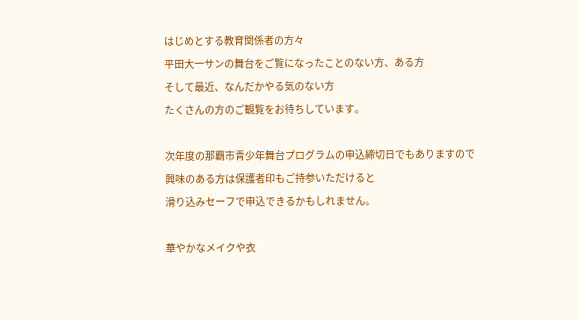はじめとする教育関係者の方々
平田大一サンの舞台をご覧になったことのない方、ある方
そして最近、なんだかやる気のない方
たくさんの方のご観覧をお待ちしています。

次年度の那覇市青少年舞台プログラムの申込締切日でもありますので
興味のある方は保護者印もご持参いただけると
滑り込みセーフで申込できるかもしれません。

華やかなメイクや衣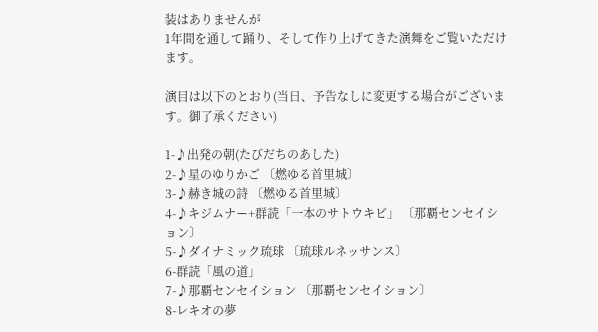装はありませんが
1年間を通して踊り、そして作り上げてきた演舞をご覧いただけます。

演目は以下のとおり(当日、予告なしに変更する場合がございます。御了承ください)

1-♪出発の朝(たびだちのあした)
2-♪星のゆりかご 〔燃ゆる首里城〕
3-♪赫き城の詩 〔燃ゆる首里城〕
4-♪キジムナー+群読「一本のサトウキビ」 〔那覇センセイション〕
5-♪ダイナミック琉球 〔琉球ルネッサンス〕
6-群読「風の道」
7-♪那覇センセイション 〔那覇センセイション〕
8-レキオの夢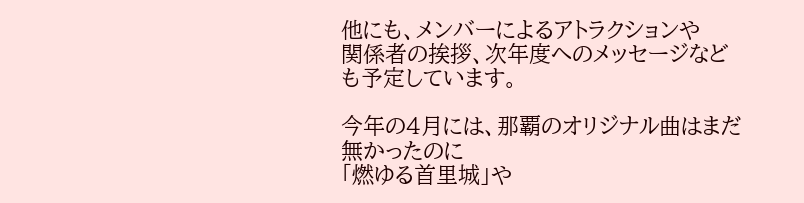他にも、メンバーによるアトラクションや
関係者の挨拶、次年度へのメッセージなども予定しています。

今年の4月には、那覇のオリジナル曲はまだ無かったのに
「燃ゆる首里城」や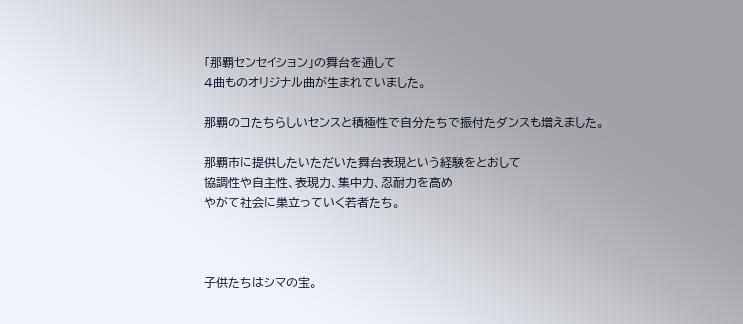「那覇センセイション」の舞台を通して
4曲ものオリジナル曲が生まれていました。

那覇のコたちらしいセンスと積極性で自分たちで振付たダンスも増えました。

那覇市に提供したいただいた舞台表現という経験をとおして
協調性や自主性、表現力、集中力、忍耐力を高め
やがて社会に巣立っていく若者たち。



子供たちはシマの宝。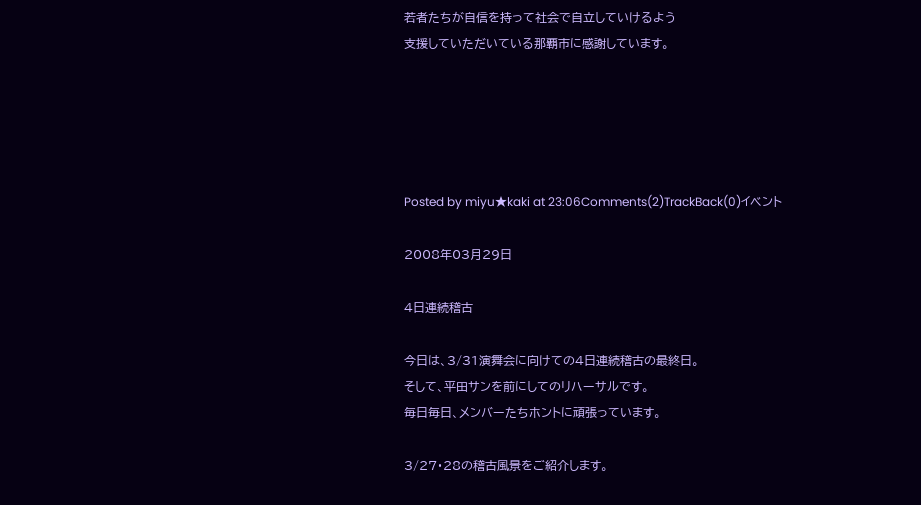若者たちが自信を持って社会で自立していけるよう
支援していただいている那覇市に感謝しています。





Posted by miyu★kaki at 23:06Comments(2)TrackBack(0)イベント

2008年03月29日

4日連続稽古

今日は、3/31演舞会に向けての4日連続稽古の最終日。
そして、平田サンを前にしてのリハーサルです。
毎日毎日、メンバーたちホントに頑張っています。

3/27・28の稽古風景をご紹介します。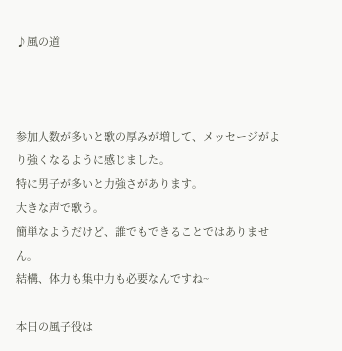♪風の道



参加人数が多いと歌の厚みが増して、メッセージがより強くなるように感じました。
特に男子が多いと力強さがあります。
大きな声で歌う。
簡単なようだけど、誰でもできることではありません。
結構、体力も集中力も必要なんですね~

本日の風子役は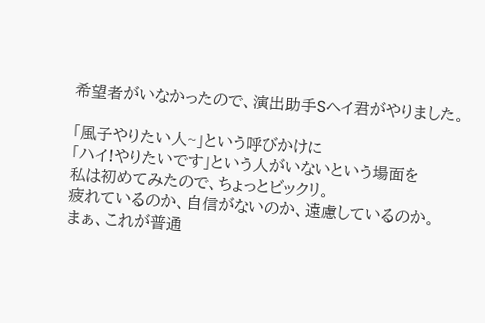希望者がいなかったので、演出助手Sヘイ君がやりました。

「風子やりたい人~」という呼びかけに
「ハイ!やりたいです」という人がいないという場面を
私は初めてみたので、ちょっとビックリ。
疲れているのか、自信がないのか、遠慮しているのか。
まぁ、これが普通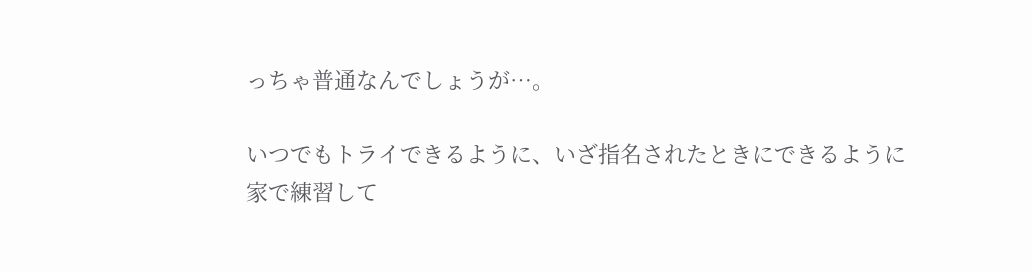っちゃ普通なんでしょうが…。

いつでもトライできるように、いざ指名されたときにできるように
家で練習して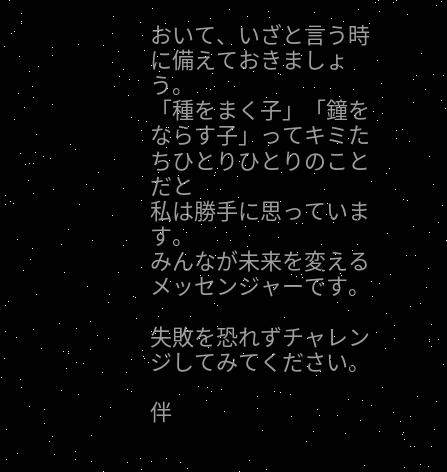おいて、いざと言う時に備えておきましょう。
「種をまく子」「鐘をならす子」ってキミたちひとりひとりのことだと
私は勝手に思っています。
みんなが未来を変えるメッセンジャーです。

失敗を恐れずチャレンジしてみてください。

伴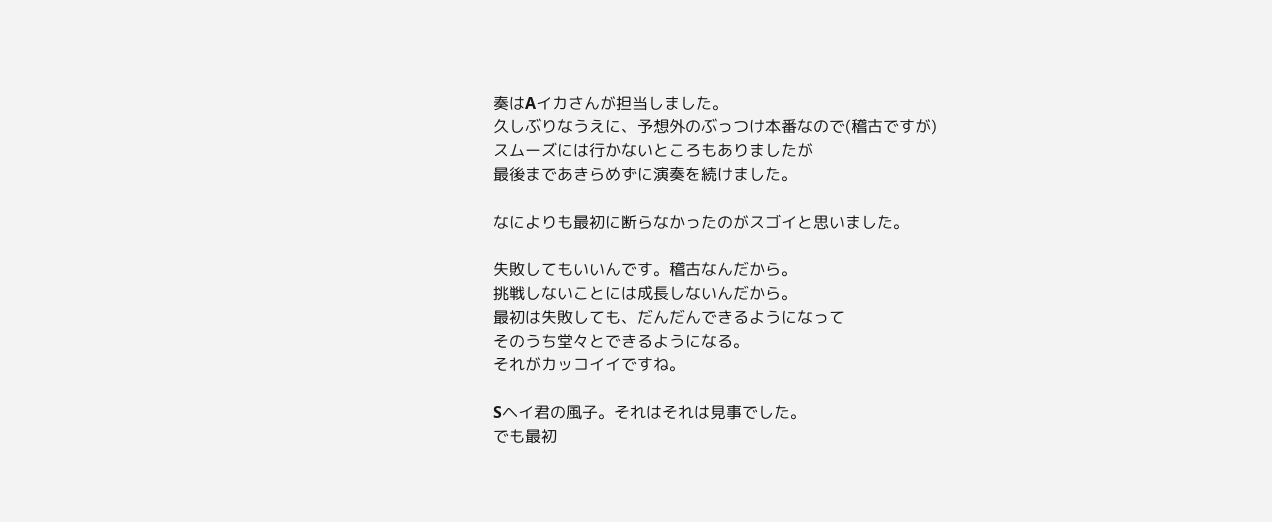奏はAイカさんが担当しました。
久しぶりなうえに、予想外のぶっつけ本番なので(稽古ですが)
スムーズには行かないところもありましたが
最後まであきらめずに演奏を続けました。

なによりも最初に断らなかったのがスゴイと思いました。

失敗してもいいんです。稽古なんだから。
挑戦しないことには成長しないんだから。
最初は失敗しても、だんだんできるようになって
そのうち堂々とできるようになる。
それがカッコイイですね。

Sヘイ君の風子。それはそれは見事でした。
でも最初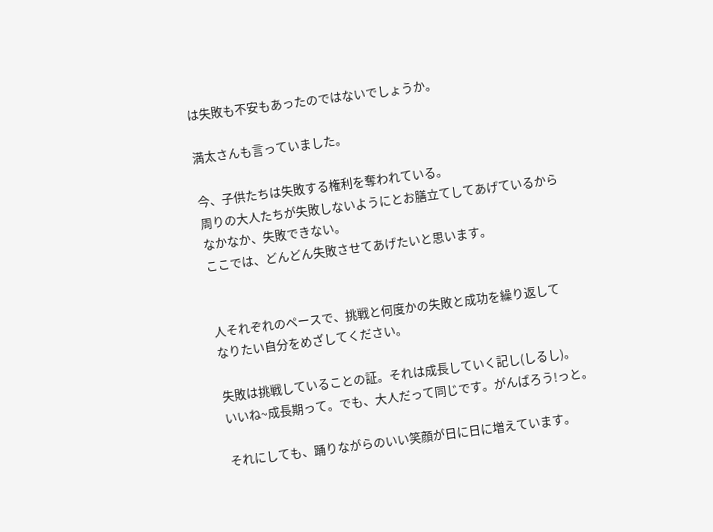は失敗も不安もあったのではないでしょうか。

満太さんも言っていました。

今、子供たちは失敗する権利を奪われている。
周りの大人たちが失敗しないようにとお膳立てしてあげているから
なかなか、失敗できない。
ここでは、どんどん失敗させてあげたいと思います。


人それぞれのペースで、挑戦と何度かの失敗と成功を繰り返して
なりたい自分をめざしてください。

失敗は挑戦していることの証。それは成長していく記し(しるし)。
いいね~成長期って。でも、大人だって同じです。がんばろう!っと。

それにしても、踊りながらのいい笑顔が日に日に増えています。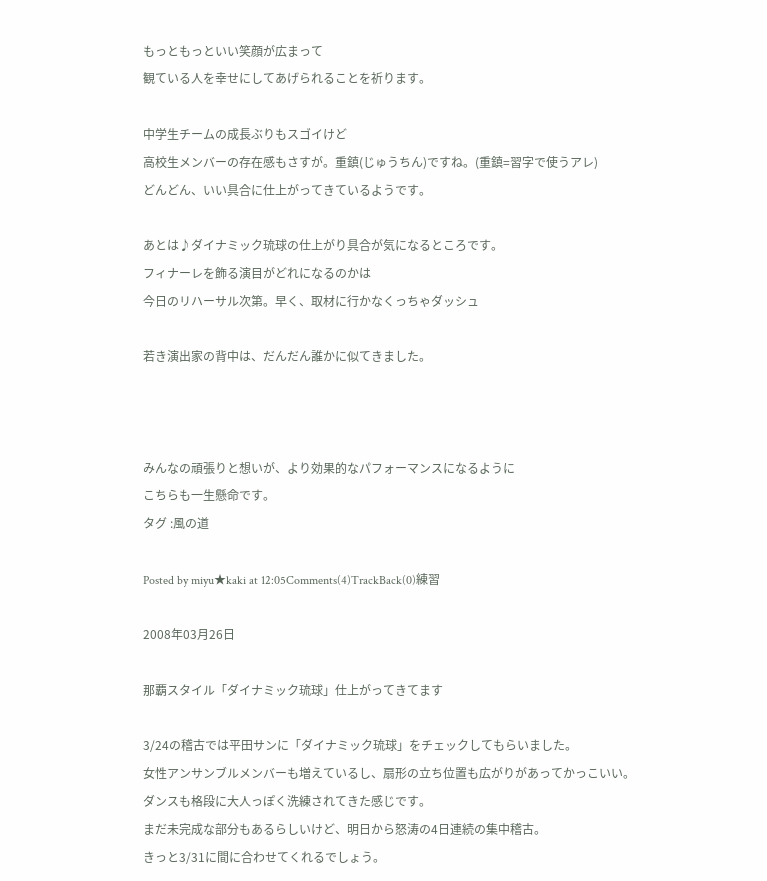もっともっといい笑顔が広まって
観ている人を幸せにしてあげられることを祈ります。

中学生チームの成長ぶりもスゴイけど
高校生メンバーの存在感もさすが。重鎮(じゅうちん)ですね。(重鎮=習字で使うアレ)
どんどん、いい具合に仕上がってきているようです。

あとは♪ダイナミック琉球の仕上がり具合が気になるところです。
フィナーレを飾る演目がどれになるのかは
今日のリハーサル次第。早く、取材に行かなくっちゃダッシュ

若き演出家の背中は、だんだん誰かに似てきました。



みんなの頑張りと想いが、より効果的なパフォーマンスになるように
こちらも一生懸命です。
タグ :風の道

Posted by miyu★kaki at 12:05Comments(4)TrackBack(0)練習

2008年03月26日

那覇スタイル「ダイナミック琉球」仕上がってきてます

3/24の稽古では平田サンに「ダイナミック琉球」をチェックしてもらいました。
女性アンサンブルメンバーも増えているし、扇形の立ち位置も広がりがあってかっこいい。
ダンスも格段に大人っぽく洗練されてきた感じです。
まだ未完成な部分もあるらしいけど、明日から怒涛の4日連続の集中稽古。
きっと3/31に間に合わせてくれるでしょう。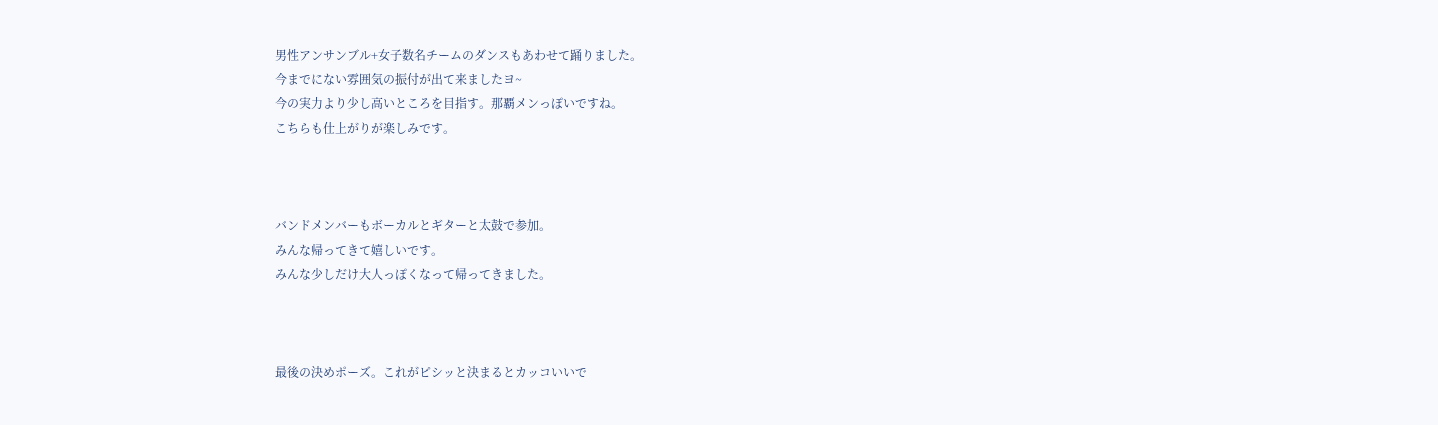男性アンサンブル+女子数名チームのダンスもあわせて踊りました。
今までにない雰囲気の振付が出て来ましたヨ~
今の実力より少し高いところを目指す。那覇メンっぽいですね。
こちらも仕上がりが楽しみです。



バンドメンバーもボーカルとギターと太鼓で参加。
みんな帰ってきて嬉しいです。
みんな少しだけ大人っぽくなって帰ってきました。



最後の決めポーズ。これがピシッと決まるとカッコいいで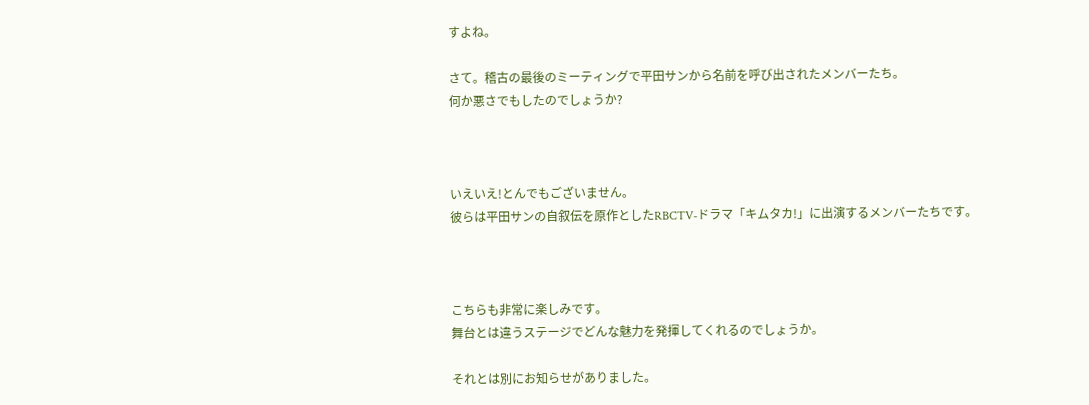すよね。

さて。稽古の最後のミーティングで平田サンから名前を呼び出されたメンバーたち。
何か悪さでもしたのでしょうか?



いえいえ!とんでもございません。
彼らは平田サンの自叙伝を原作としたRBCTV-ドラマ「キムタカ!」に出演するメンバーたちです。



こちらも非常に楽しみです。
舞台とは違うステージでどんな魅力を発揮してくれるのでしょうか。

それとは別にお知らせがありました。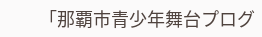「那覇市青少年舞台プログ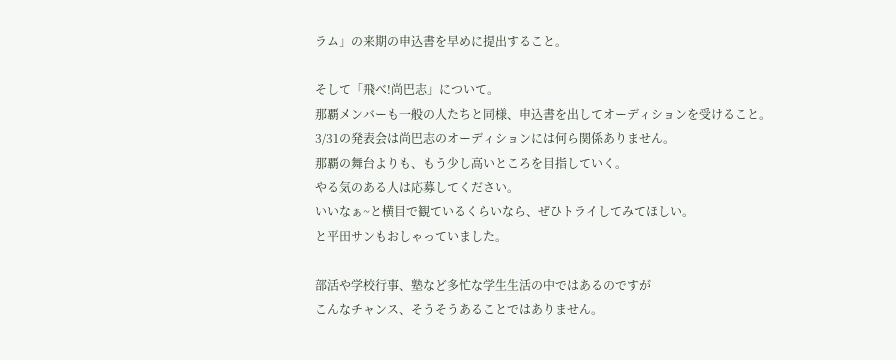ラム」の来期の申込書を早めに提出すること。

そして「飛べ!尚巴志」について。
那覇メンバーも一般の人たちと同様、申込書を出してオーディションを受けること。
3/31の発表会は尚巴志のオーディションには何ら関係ありません。
那覇の舞台よりも、もう少し高いところを目指していく。
やる気のある人は応募してください。
いいなぁ~と横目で観ているくらいなら、ぜひトライしてみてほしい。
と平田サンもおしゃっていました。

部活や学校行事、塾など多忙な学生生活の中ではあるのですが
こんなチャンス、そうそうあることではありません。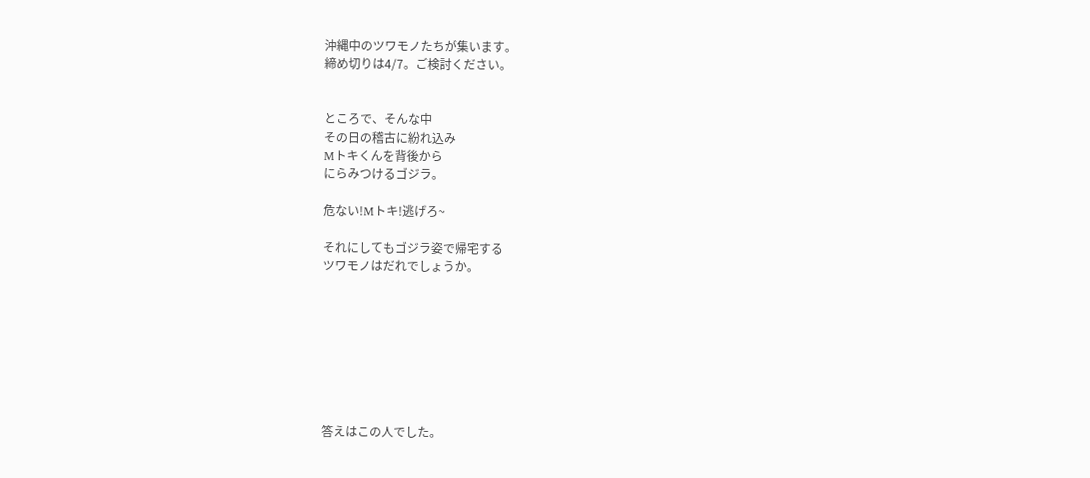沖縄中のツワモノたちが集います。
締め切りは4/7。ご検討ください。


ところで、そんな中
その日の稽古に紛れ込み
Mトキくんを背後から
にらみつけるゴジラ。

危ない!Mトキ!逃げろ~

それにしてもゴジラ姿で帰宅する
ツワモノはだれでしょうか。








答えはこの人でした。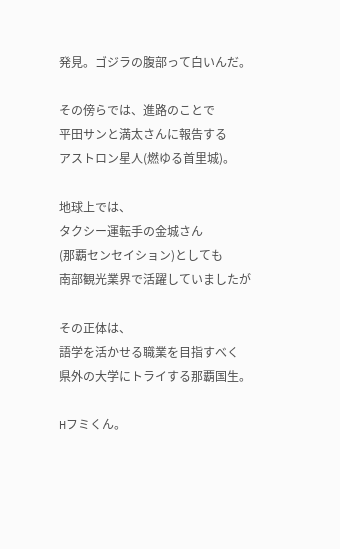発見。ゴジラの腹部って白いんだ。

その傍らでは、進路のことで
平田サンと満太さんに報告する
アストロン星人(燃ゆる首里城)。

地球上では、
タクシー運転手の金城さん
(那覇センセイション)としても
南部観光業界で活躍していましたが

その正体は、
語学を活かせる職業を目指すべく
県外の大学にトライする那覇国生。

Hフミくん。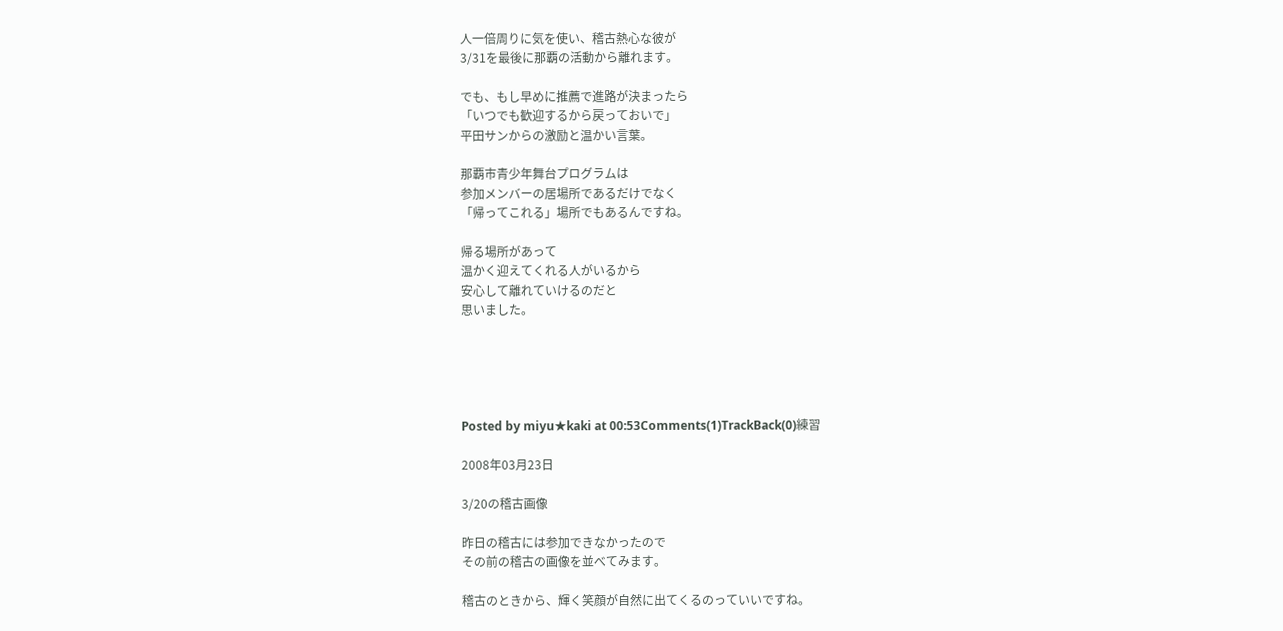人一倍周りに気を使い、稽古熱心な彼が
3/31を最後に那覇の活動から離れます。

でも、もし早めに推薦で進路が決まったら
「いつでも歓迎するから戻っておいで」
平田サンからの激励と温かい言葉。

那覇市青少年舞台プログラムは
参加メンバーの居場所であるだけでなく
「帰ってこれる」場所でもあるんですね。

帰る場所があって
温かく迎えてくれる人がいるから
安心して離れていけるのだと
思いました。





Posted by miyu★kaki at 00:53Comments(1)TrackBack(0)練習

2008年03月23日

3/20の稽古画像

昨日の稽古には参加できなかったので
その前の稽古の画像を並べてみます。

稽古のときから、輝く笑顔が自然に出てくるのっていいですね。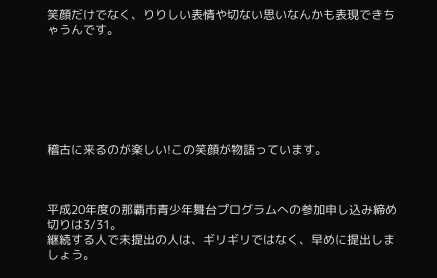笑顔だけでなく、りりしい表情や切ない思いなんかも表現できちゃうんです。







稽古に来るのが楽しい!この笑顔が物語っています。



平成20年度の那覇市青少年舞台プログラムへの参加申し込み締め切りは3/31。
継続する人で未提出の人は、ギリギリではなく、早めに提出しましょう。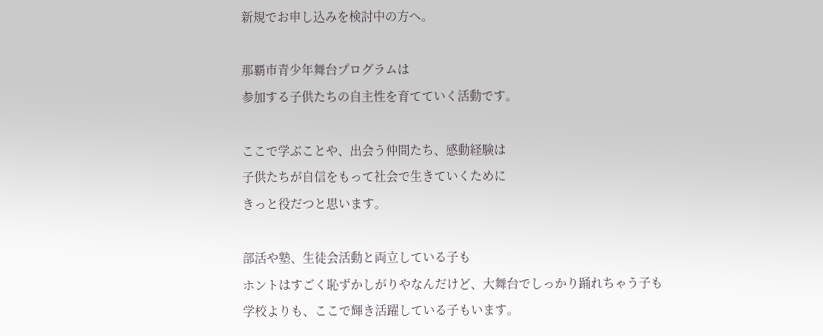新規でお申し込みを検討中の方へ。

那覇市青少年舞台プログラムは
参加する子供たちの自主性を育てていく活動です。

ここで学ぶことや、出会う仲間たち、感動経験は
子供たちが自信をもって社会で生きていくために
きっと役だつと思います。

部活や塾、生徒会活動と両立している子も
ホントはすごく恥ずかしがりやなんだけど、大舞台でしっかり踊れちゃう子も
学校よりも、ここで輝き活躍している子もいます。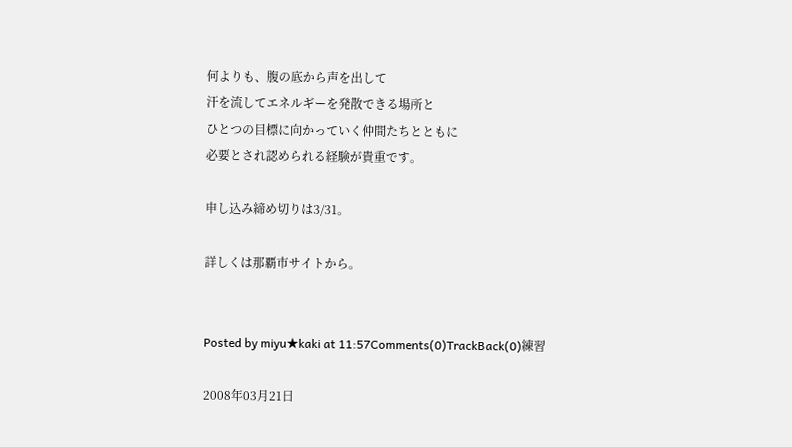何よりも、腹の底から声を出して
汗を流してエネルギーを発散できる場所と
ひとつの目標に向かっていく仲間たちとともに
必要とされ認められる経験が貴重です。

申し込み締め切りは3/31。

詳しくは那覇市サイトから。


Posted by miyu★kaki at 11:57Comments(0)TrackBack(0)練習

2008年03月21日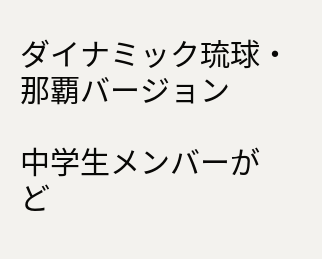ダイナミック琉球・那覇バージョン

中学生メンバーが
ど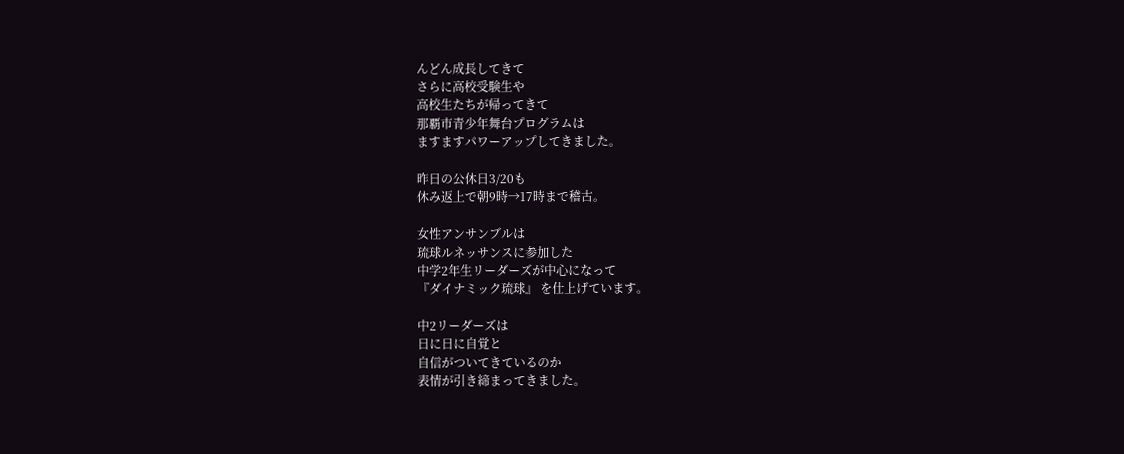んどん成長してきて
さらに高校受験生や
高校生たちが帰ってきて
那覇市青少年舞台プログラムは
ますますパワーアップしてきました。

昨日の公休日3/20も
休み返上で朝9時→17時まで稽古。

女性アンサンブルは
琉球ルネッサンスに参加した
中学2年生リーダーズが中心になって
『ダイナミック琉球』 を仕上げています。

中2リーダーズは
日に日に自覚と
自信がついてきているのか
表情が引き締まってきました。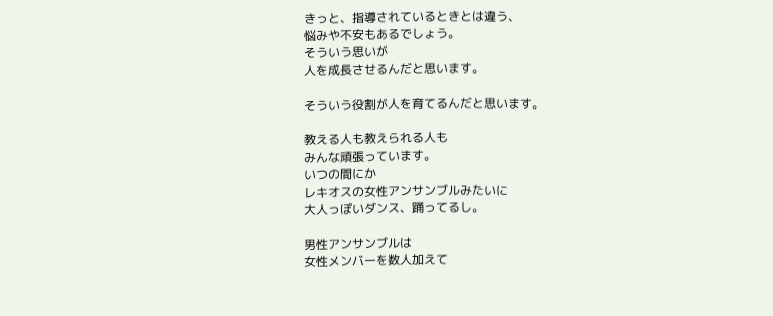きっと、指導されているときとは違う、
悩みや不安もあるでしょう。
そういう思いが
人を成長させるんだと思います。

そういう役割が人を育てるんだと思います。

教える人も教えられる人も
みんな頑張っています。
いつの間にか
レキオスの女性アンサンブルみたいに
大人っぽいダンス、踊ってるし。

男性アンサンブルは
女性メンバーを数人加えて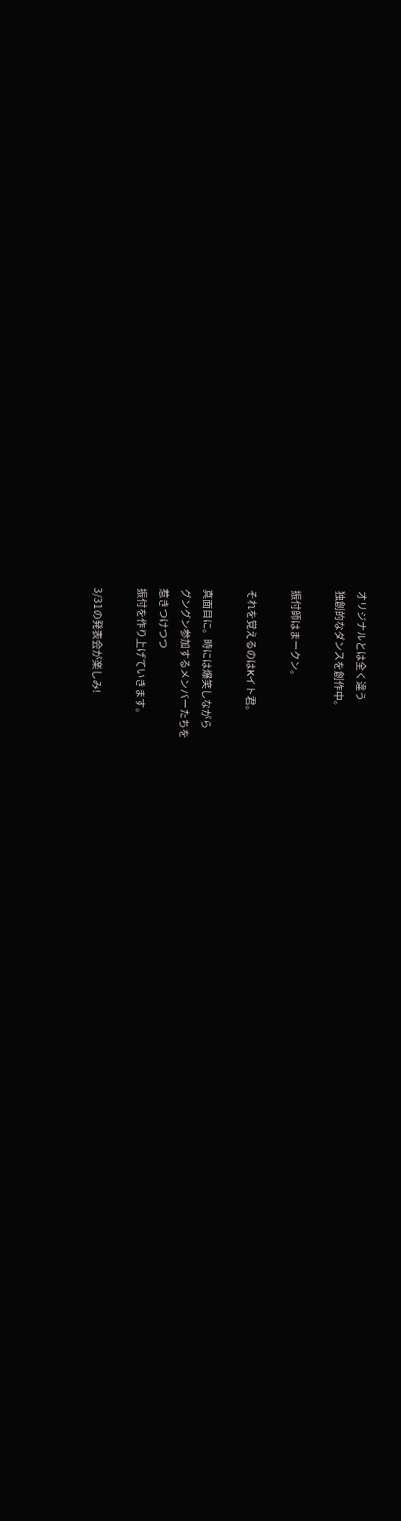オリジナルとは全く違う
独創的なダンスを創作中。

振付師はまークン。

それを覚えるのはKイト君。

真面目に。時には爆笑しながら
グングン参加するメンバーたちを
惹きつけつつ
振付を作り上げていきます。

3/31の発表会が楽しみ!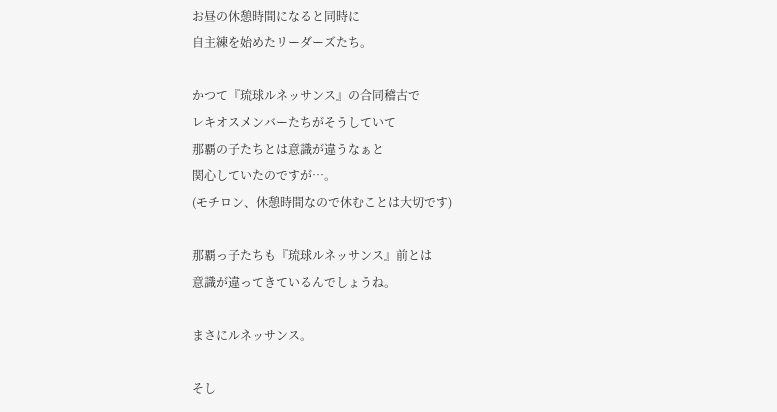お昼の休憩時間になると同時に
自主練を始めたリーダーズたち。

かつて『琉球ルネッサンス』の合同稽古で
レキオスメンバーたちがそうしていて
那覇の子たちとは意識が違うなぁと
関心していたのですが…。
(モチロン、休憩時間なので休むことは大切です)

那覇っ子たちも『琉球ルネッサンス』前とは
意識が違ってきているんでしょうね。

まさにルネッサンス。

そし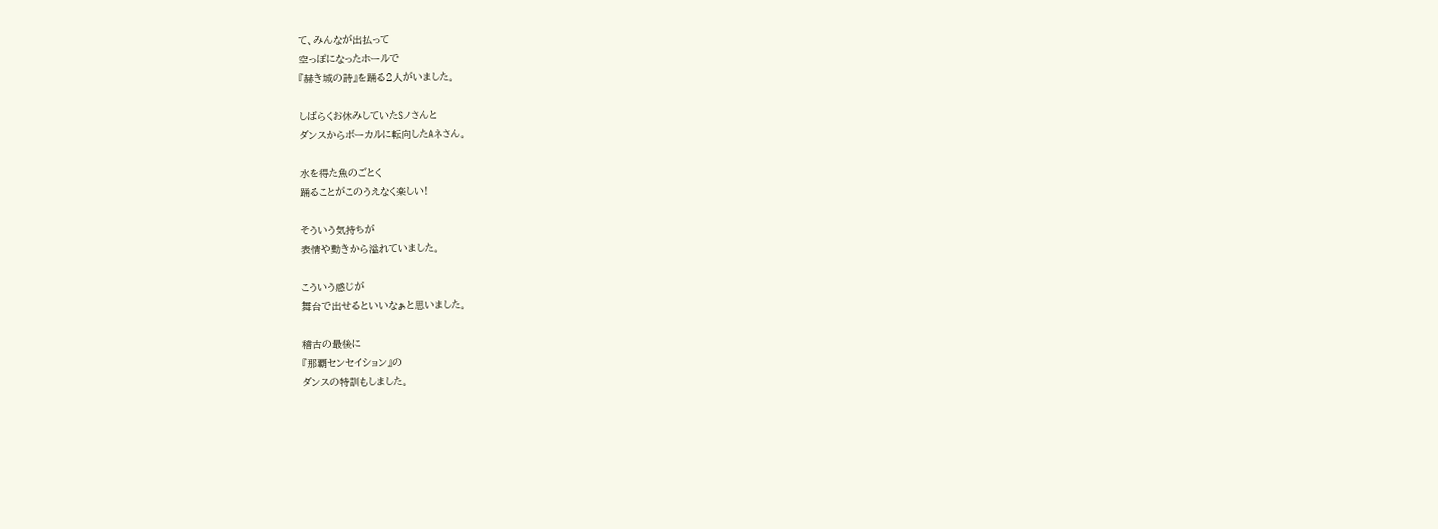て、みんなが出払って
空っぽになったホールで
『赫き城の詩』を踊る2人がいました。

しばらくお休みしていたSノさんと
ダンスからボーカルに転向したAネさん。

水を得た魚のごとく
踊ることがこのうえなく楽しい!

そういう気持ちが
表情や動きから溢れていました。

こういう感じが
舞台で出せるといいなぁと思いました。

稽古の最後に
『那覇センセイション』の
ダンスの特訓もしました。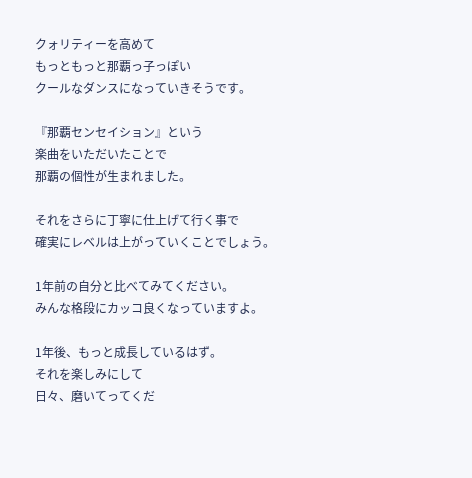クォリティーを高めて
もっともっと那覇っ子っぽい
クールなダンスになっていきそうです。

『那覇センセイション』という
楽曲をいただいたことで
那覇の個性が生まれました。

それをさらに丁寧に仕上げて行く事で
確実にレベルは上がっていくことでしょう。

1年前の自分と比べてみてください。
みんな格段にカッコ良くなっていますよ。

1年後、もっと成長しているはず。
それを楽しみにして
日々、磨いてってくだ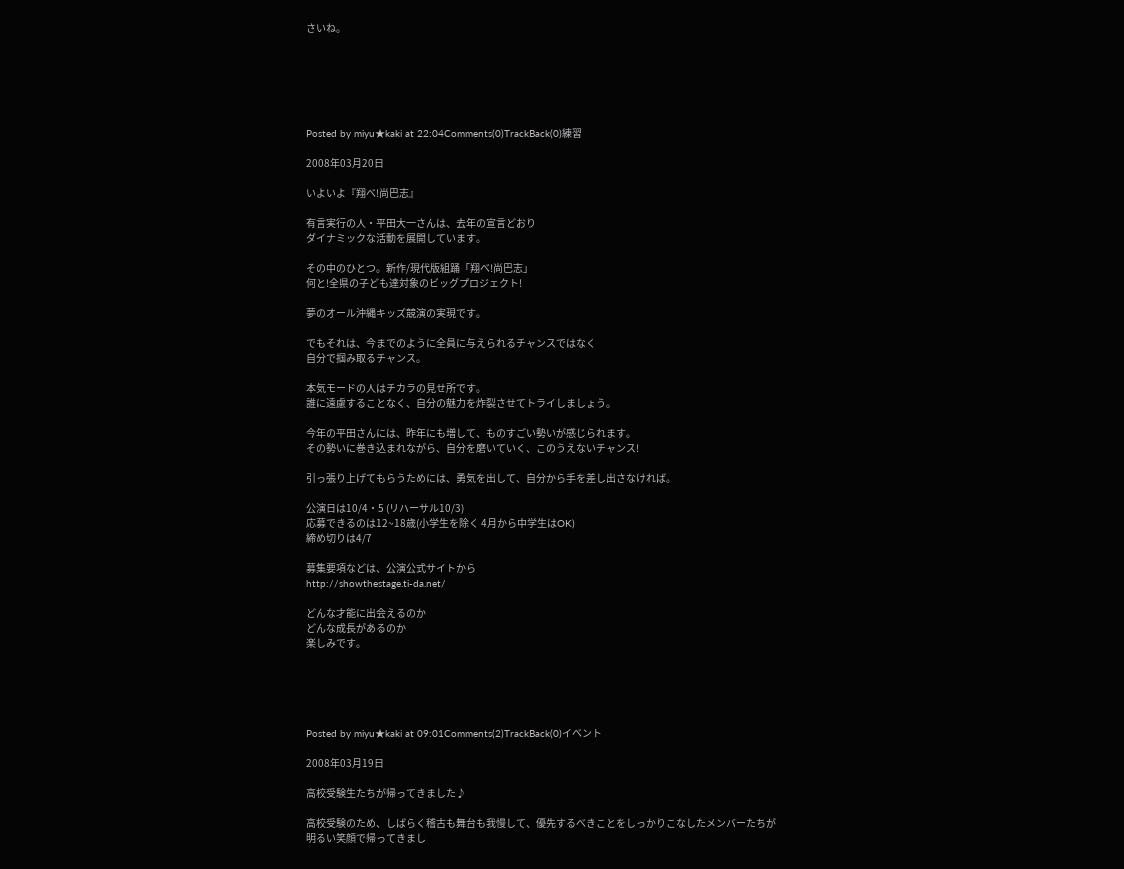さいね。






Posted by miyu★kaki at 22:04Comments(0)TrackBack(0)練習

2008年03月20日

いよいよ『翔べ!尚巴志』

有言実行の人・平田大一さんは、去年の宣言どおり
ダイナミックな活動を展開しています。

その中のひとつ。新作/現代版組踊「翔べ!尚巴志」
何と!全県の子ども達対象のビッグプロジェクト!

夢のオール沖縄キッズ競演の実現です。

でもそれは、今までのように全員に与えられるチャンスではなく
自分で掴み取るチャンス。

本気モードの人はチカラの見せ所です。
誰に遠慮することなく、自分の魅力を炸裂させてトライしましょう。

今年の平田さんには、昨年にも増して、ものすごい勢いが感じられます。
その勢いに巻き込まれながら、自分を磨いていく、このうえないチャンス!

引っ張り上げてもらうためには、勇気を出して、自分から手を差し出さなければ。

公演日は10/4・5 (リハーサル10/3)
応募できるのは12~18歳(小学生を除く 4月から中学生はOK)
締め切りは4/7

募集要項などは、公演公式サイトから
http://showthestage.ti-da.net/

どんな才能に出会えるのか
どんな成長があるのか
楽しみです。





Posted by miyu★kaki at 09:01Comments(2)TrackBack(0)イベント

2008年03月19日

高校受験生たちが帰ってきました♪

高校受験のため、しばらく稽古も舞台も我慢して、優先するべきことをしっかりこなしたメンバーたちが
明るい笑顔で帰ってきまし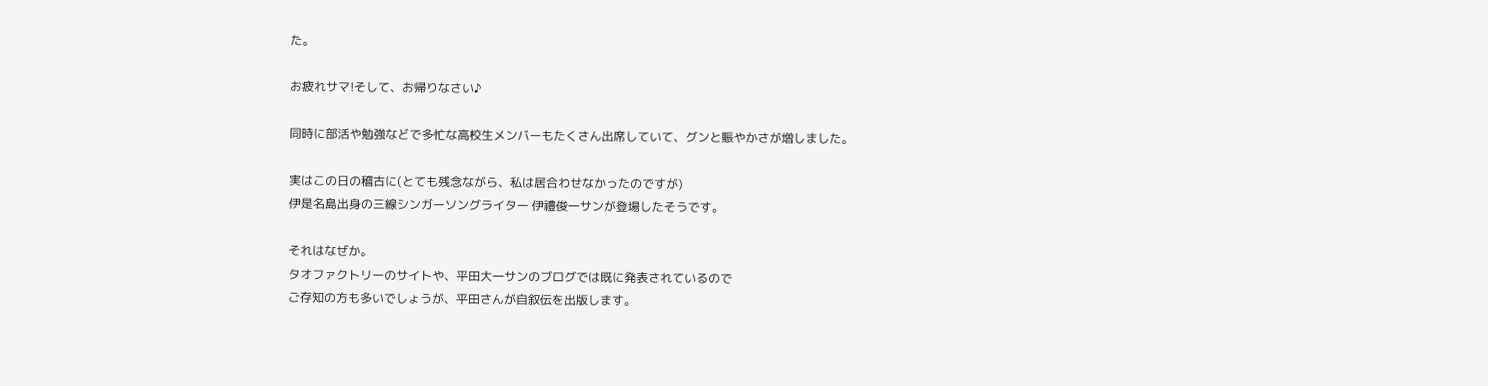た。

お疲れサマ!そして、お帰りなさい♪

同時に部活や勉強などで多忙な高校生メンバーもたくさん出席していて、グンと賑やかさが増しました。

実はこの日の稽古に(とても残念ながら、私は居合わせなかったのですが)
伊是名島出身の三線シンガーソングライター 伊禮俊一サンが登場したそうです。

それはなぜか。
タオファクトリーのサイトや、平田大一サンのブログでは既に発表されているので
ご存知の方も多いでしょうが、平田さんが自叙伝を出版します。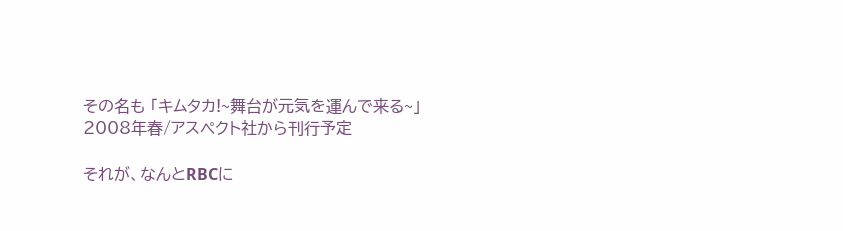その名も 「キムタカ!~舞台が元気を運んで来る~」
2008年春/アスペクト社から刊行予定

それが、なんとRBCに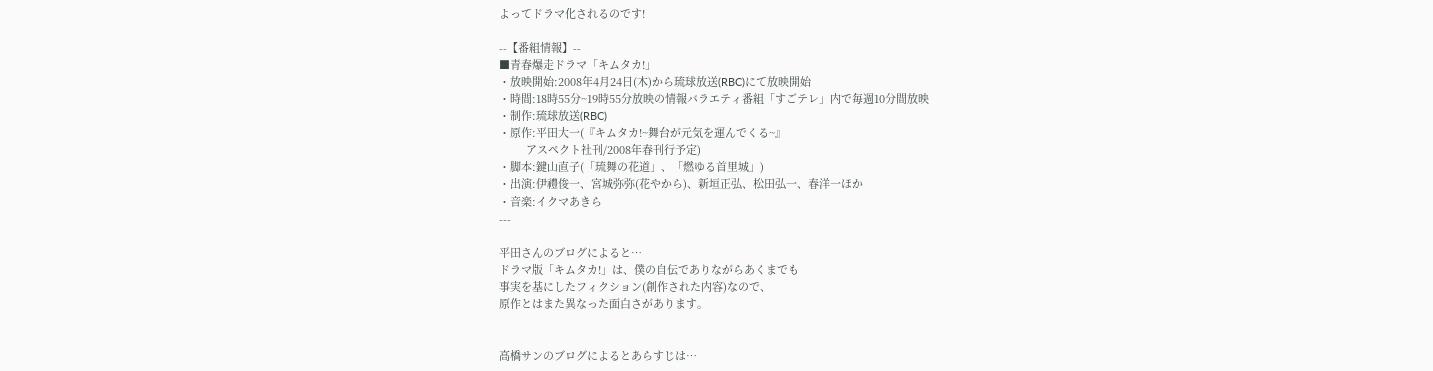よってドラマ化されるのです!

--【番組情報】--
■青春爆走ドラマ「キムタカ!」
・放映開始:2008年4月24日(木)から琉球放送(RBC)にて放映開始
・時間:18時55分~19時55分放映の情報バラエティ番組「すごテレ」内で毎週10分間放映
・制作:琉球放送(RBC)
・原作:平田大一(『キムタカ!~舞台が元気を運んでくる~』
         アスペクト社刊/2008年春刊行予定)
・脚本:鍵山直子(「琉舞の花道」、「燃ゆる首里城」)
・出演:伊禮俊一、宮城弥弥(花やから)、新垣正弘、松田弘一、春洋一ほか
・音楽:イクマあきら
---

平田さんのブログによると…
ドラマ版「キムタカ!」は、僕の自伝でありながらあくまでも
事実を基にしたフィクション(創作された内容)なので、
原作とはまた異なった面白さがあります。


高橋サンのブログによるとあらすじは…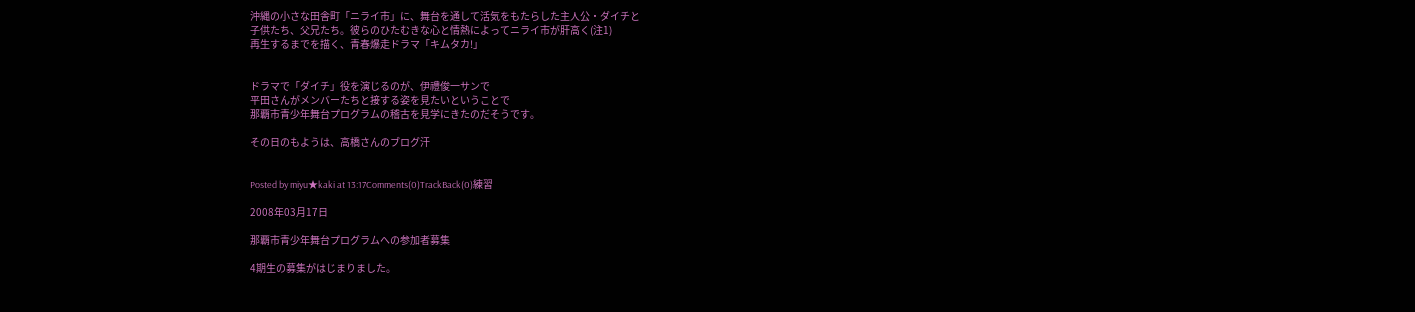沖縄の小さな田舎町「ニライ市」に、舞台を通して活気をもたらした主人公・ダイチと
子供たち、父兄たち。彼らのひたむきな心と情熱によってニライ市が肝高く(注1)
再生するまでを描く、青春爆走ドラマ「キムタカ!」


ドラマで「ダイチ」役を演じるのが、伊禮俊一サンで
平田さんがメンバーたちと接する姿を見たいということで
那覇市青少年舞台プログラムの稽古を見学にきたのだそうです。

その日のもようは、高橋さんのブログ汗


Posted by miyu★kaki at 13:17Comments(0)TrackBack(0)練習

2008年03月17日

那覇市青少年舞台プログラムへの参加者募集

4期生の募集がはじまりました。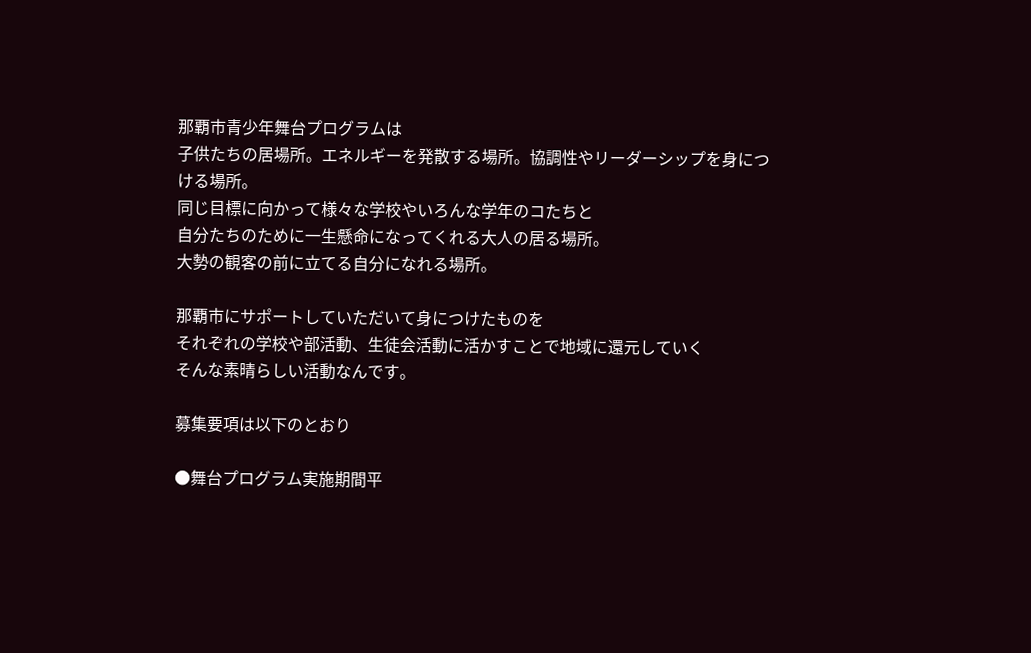那覇市青少年舞台プログラムは
子供たちの居場所。エネルギーを発散する場所。協調性やリーダーシップを身につける場所。
同じ目標に向かって様々な学校やいろんな学年のコたちと
自分たちのために一生懸命になってくれる大人の居る場所。
大勢の観客の前に立てる自分になれる場所。

那覇市にサポートしていただいて身につけたものを
それぞれの学校や部活動、生徒会活動に活かすことで地域に還元していく
そんな素晴らしい活動なんです。

募集要項は以下のとおり

●舞台プログラム実施期間平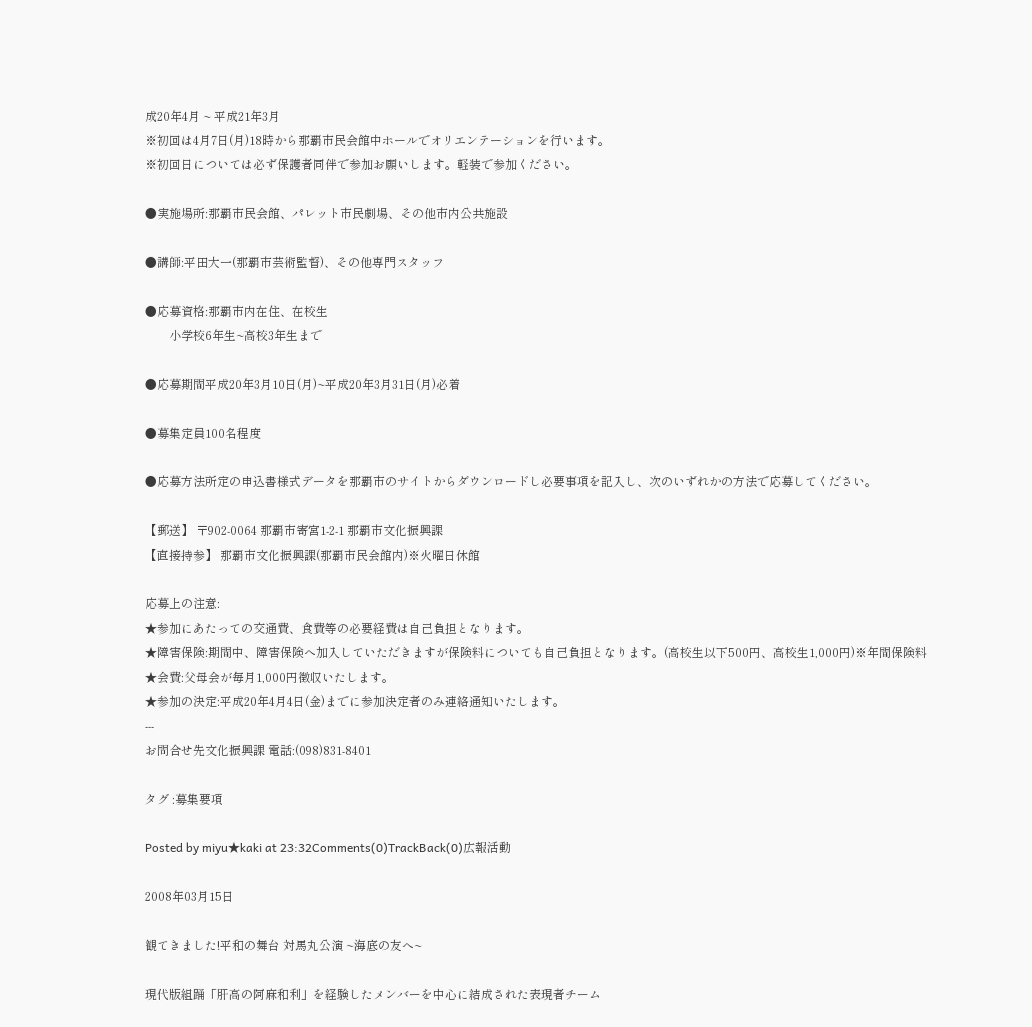成20年4月 ~ 平成21年3月
※初回は4月7日(月)18時から那覇市民会館中ホールでオリエンテーションを行います。
※初回日については必ず保護者同伴で参加お願いします。軽装で参加ください。

●実施場所:那覇市民会館、パレット市民劇場、その他市内公共施設

●講師:平田大一(那覇市芸術監督)、その他専門スタッフ

●応募資格:那覇市内在住、在校生
        小学校6年生~高校3年生まで

●応募期間平成20年3月10日(月)~平成20年3月31日(月)必着

●募集定員100名程度

●応募方法所定の申込書様式データを那覇市のサイトからダウンロードし必要事項を記入し、次のいずれかの方法で応募してください。

【郵送】 〒902-0064 那覇市寄宮1-2-1 那覇市文化振興課
【直接持参】 那覇市文化振興課(那覇市民会館内)※火曜日休館

応募上の注意:
★参加にあたっての交通費、食費等の必要経費は自己負担となります。
★障害保険:期間中、障害保険へ加入していただきますが保険料についても自己負担となります。(高校生以下500円、高校生1,000円)※年間保険料
★会費:父母会が毎月1,000円徴収いたします。
★参加の決定:平成20年4月4日(金)までに参加決定者のみ連絡通知いたします。
---
お問合せ先文化振興課 電話:(098)831-8401

タグ :募集要項

Posted by miyu★kaki at 23:32Comments(0)TrackBack(0)広報活動

2008年03月15日

観てきました!平和の舞台 対馬丸公演 ~海底の友へ~

現代版組踊「肝高の阿麻和利」を経験したメンバーを中心に結成された表現者チーム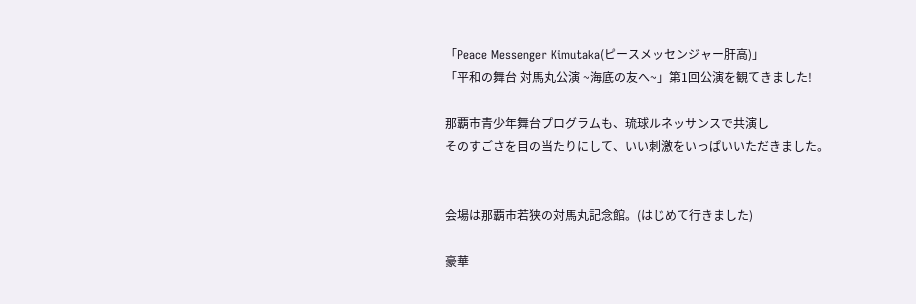「Peace Messenger Kimutaka(ピースメッセンジャー肝高)」
「平和の舞台 対馬丸公演 ~海底の友へ~」第1回公演を観てきました!

那覇市青少年舞台プログラムも、琉球ルネッサンスで共演し
そのすごさを目の当たりにして、いい刺激をいっぱいいただきました。


会場は那覇市若狭の対馬丸記念館。(はじめて行きました)

豪華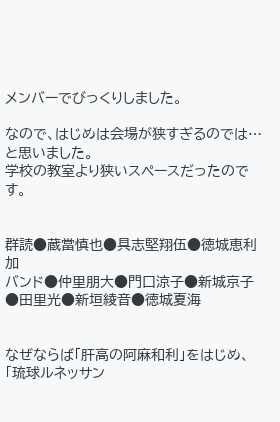メンバーでびっくりしました。

なので、はじめは会場が狭すぎるのでは…と思いました。
学校の教室より狭いスペースだったのです。


群読●蔵當慎也●具志堅翔伍●徳城恵利加
バンド●仲里朋大●門口涼子●新城京子●田里光●新垣綾音●徳城夏海


なぜならば「肝高の阿麻和利」をはじめ、「琉球ルネッサン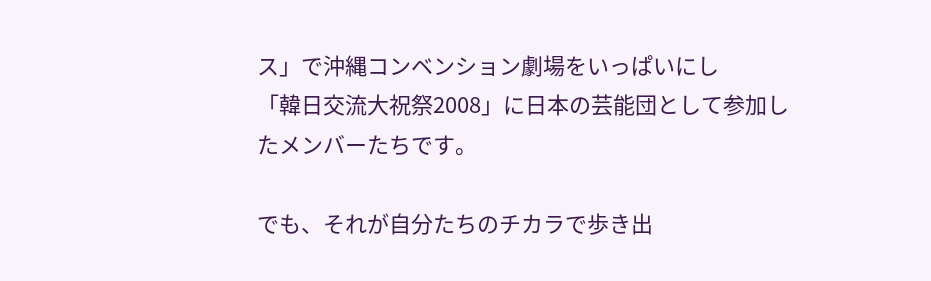ス」で沖縄コンベンション劇場をいっぱいにし
「韓日交流大祝祭2008」に日本の芸能団として参加したメンバーたちです。

でも、それが自分たちのチカラで歩き出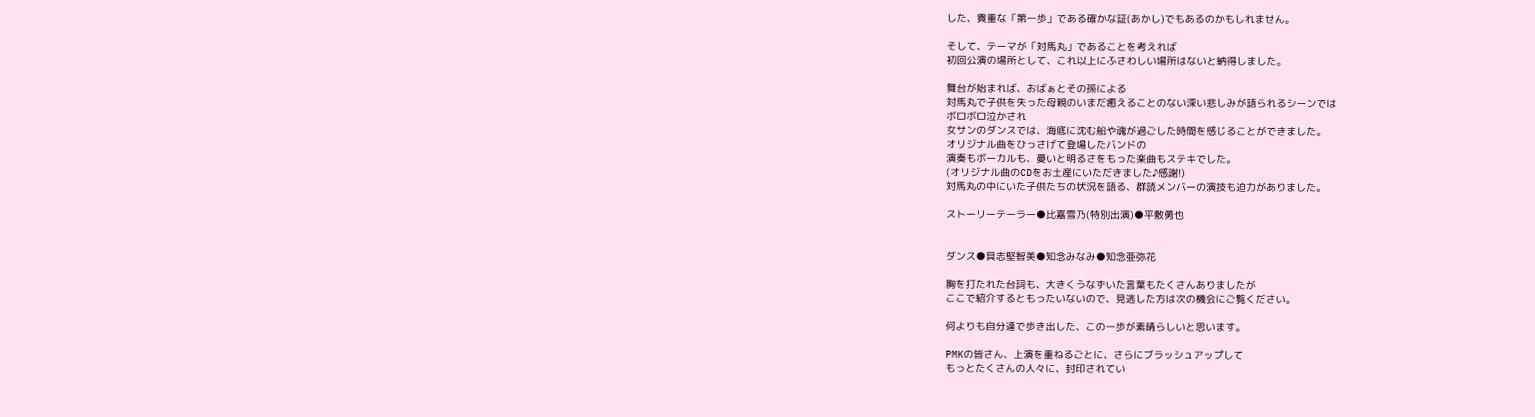した、貴重な「第一歩」である確かな証(あかし)でもあるのかもしれません。

そして、テーマが「対馬丸」であることを考えれば
初回公演の場所として、これ以上にふさわしい場所はないと納得しました。

舞台が始まれば、おばぁとその孫による
対馬丸で子供を失った母親のいまだ癒えることのない深い悲しみが語られるシーンでは
ボロボロ泣かされ
女サンのダンスでは、海底に沈む船や魂が過ごした時間を感じることができました。
オリジナル曲をひっさげて登場したバンドの
演奏もボーカルも、憂いと明るさをもった楽曲もステキでした。
(オリジナル曲のCDをお土産にいただきました♪感謝!)
対馬丸の中にいた子供たちの状況を語る、群読メンバーの演技も迫力がありました。

ストーリーテーラー●比嘉雪乃(特別出演)●平敷勇也


ダンス●具志堅智美●知念みなみ●知念亜弥花

胸を打たれた台詞も、大きくうなずいた言葉もたくさんありましたが
ここで紹介するともったいないので、見逃した方は次の機会にご覧ください。

何よりも自分達で歩き出した、この一歩が素晴らしいと思います。

PMKの皆さん、上演を重ねるごとに、さらにブラッシュアップして
もっとたくさんの人々に、封印されてい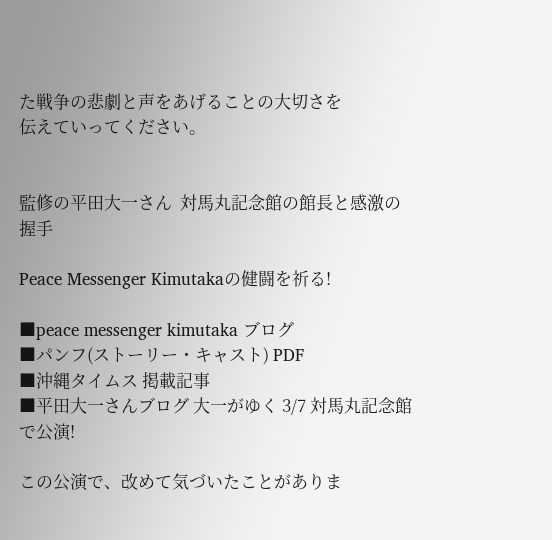た戦争の悲劇と声をあげることの大切さを
伝えていってください。


監修の平田大一さん  対馬丸記念館の館長と感激の握手

Peace Messenger Kimutakaの健闘を祈る!

■peace messenger kimutaka ブログ
■パンフ(ストーリー・キャスト) PDF
■沖縄タイムス 掲載記事
■平田大一さんブログ 大一がゆく 3/7 対馬丸記念館で公演!

この公演で、改めて気づいたことがありま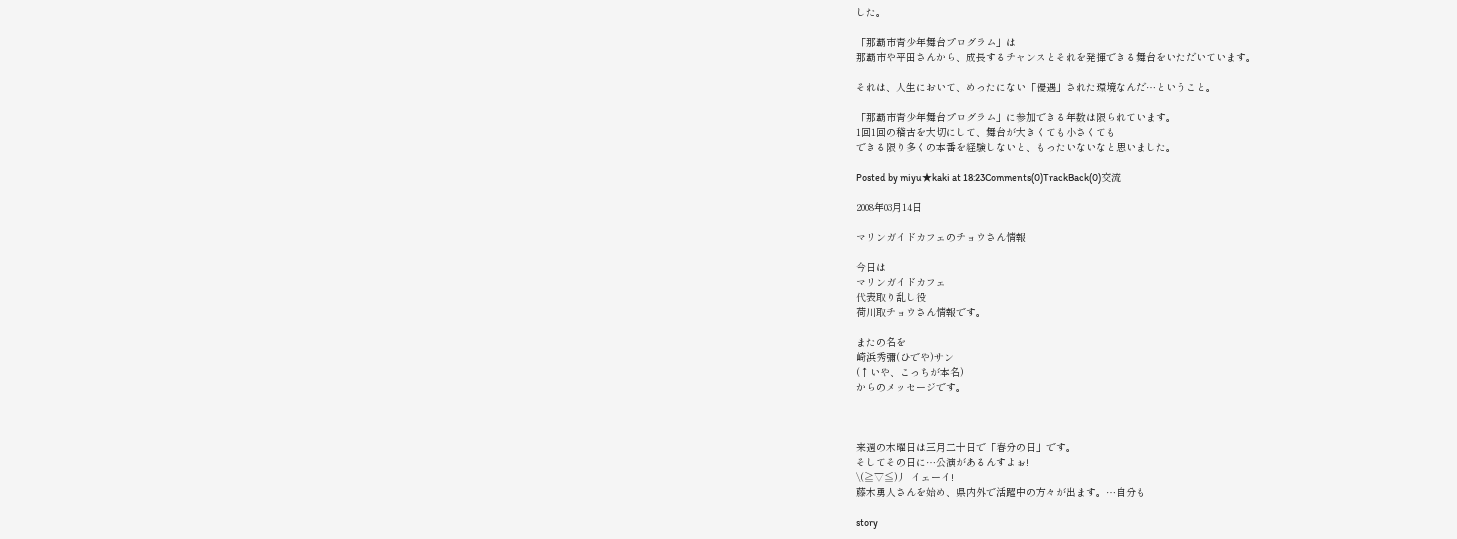した。

「那覇市青少年舞台プログラム」は
那覇市や平田さんから、成長するチャンスとそれを発揮できる舞台をいただいています。

それは、人生において、めったにない「優遇」された環境なんだ…ということ。

「那覇市青少年舞台プログラム」に参加できる年数は限られています。
1回1回の稽古を大切にして、舞台が大きくても小さくても
できる限り多くの本番を経験しないと、もったいないなと思いました。

Posted by miyu★kaki at 18:23Comments(0)TrackBack(0)交流

2008年03月14日

マリンガイドカフェのチョウさん情報

今日は
マリンガイドカフェ
代表取り乱し役
荷川取チョウさん情報です。

またの名を
崎浜秀彌(ひでや)サン
(↑いや、こっちが本名)
からのメッセージです。



来週の木曜日は三月二十日で「春分の日」です。
そしてその日に…公演があるんすよぉ!
\(≧▽≦)丿 イェーイ!
藤木勇人さんを始め、県内外で活躍中の方々が出ます。…自分も

story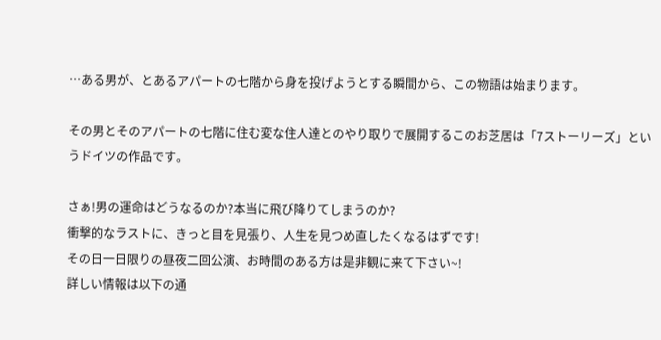…ある男が、とあるアパートの七階から身を投げようとする瞬間から、この物語は始まります。

その男とそのアパートの七階に住む変な住人達とのやり取りで展開するこのお芝居は「7ストーリーズ」というドイツの作品です。

さぁ!男の運命はどうなるのか?本当に飛び降りてしまうのか?
衝撃的なラストに、きっと目を見張り、人生を見つめ直したくなるはずです!
その日一日限りの昼夜二回公演、お時間のある方は是非観に来て下さい~!
詳しい情報は以下の通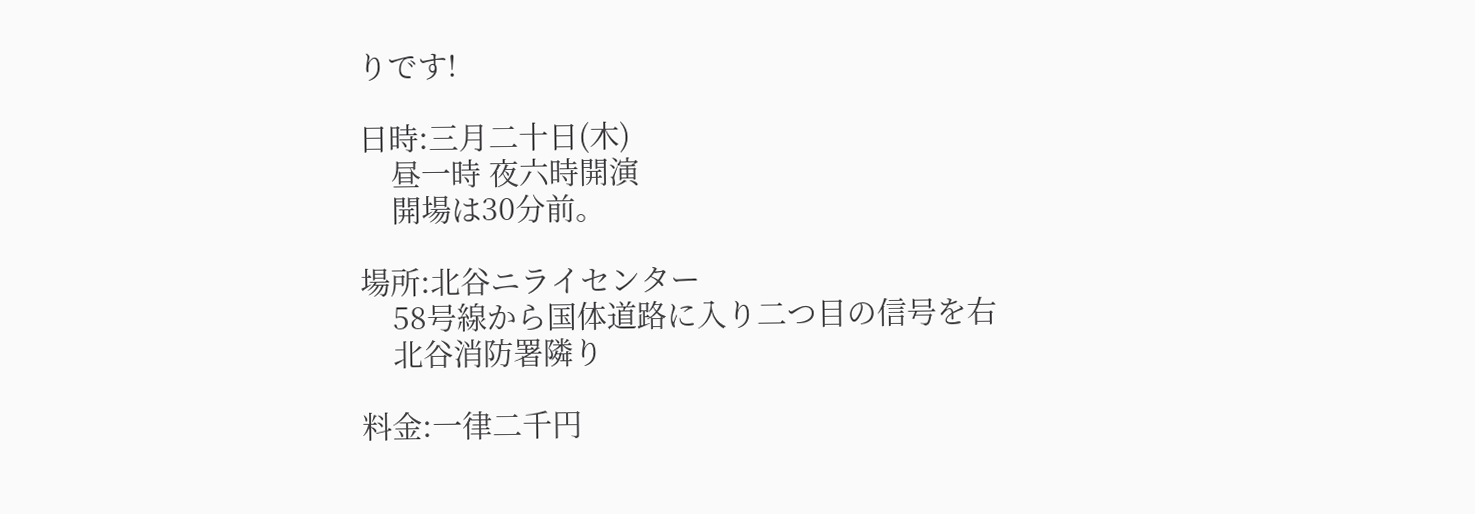りです!

日時:三月二十日(木)
    昼一時 夜六時開演
    開場は30分前。

場所:北谷ニライセンター
    58号線から国体道路に入り二つ目の信号を右
    北谷消防署隣り

料金:一律二千円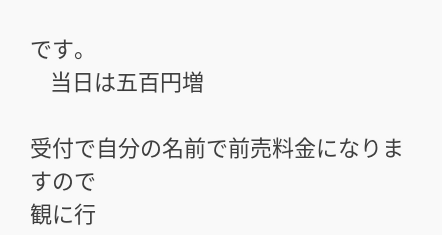です。
    当日は五百円増

受付で自分の名前で前売料金になりますので
観に行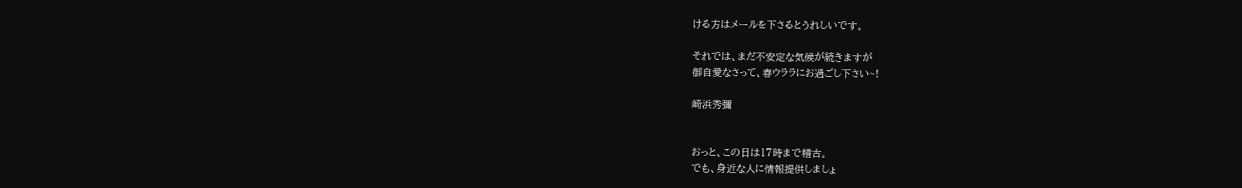ける方はメールを下さるとうれしいです。

それでは、まだ不安定な気候が続きますが
御自愛なさって、春ウララにお過ごし下さい~!

崎浜秀彌


おっと、この日は17時まで稽古。
でも、身近な人に情報提供しましょ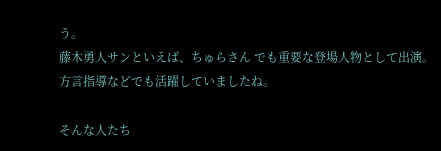う。
藤木勇人サンといえば、ちゅらさん でも重要な登場人物として出演。
方言指導などでも活躍していましたね。

そんな人たち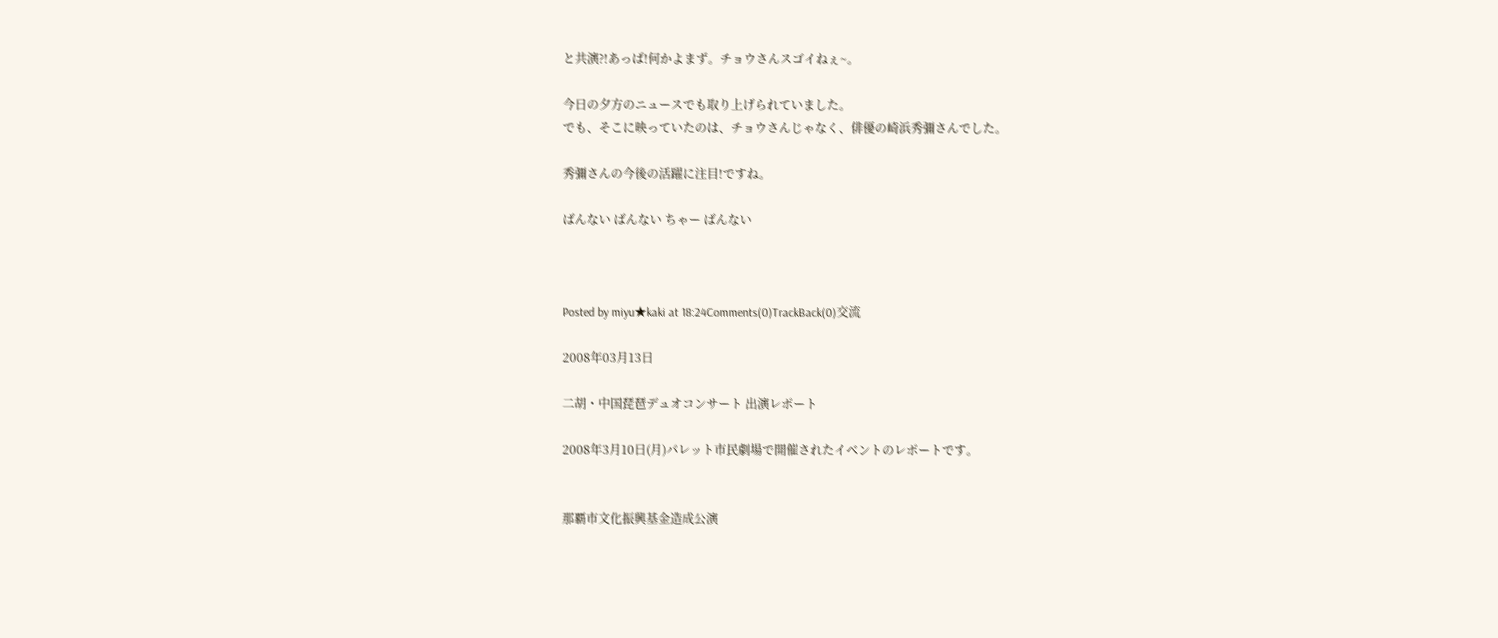と共演?!あっぱ!何かよまず。チョウさんスゴイねぇ~。

今日の夕方のニュースでも取り上げられていました。
でも、そこに映っていたのは、チョウさんじゃなく、俳優の崎浜秀彌さんでした。

秀彌さんの今後の活躍に注目!ですね。

ばんない ばんない ちゃー ばんない



Posted by miyu★kaki at 18:24Comments(0)TrackBack(0)交流

2008年03月13日

二胡・中国琵琶デュオコンサート 出演レポート

2008年3月10日(月)パレット市民劇場で開催されたイベントのレポートです。


那覇市文化振興基金造成公演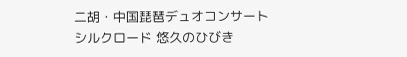二胡・中国琵琶デュオコンサート
シルクロード 悠久のひびき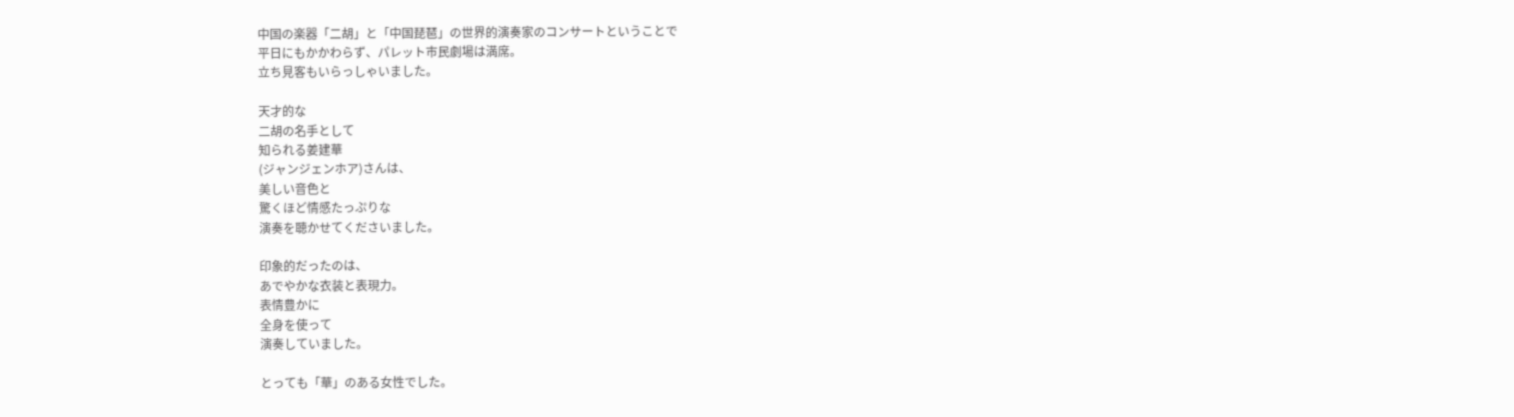中国の楽器「二胡」と「中国琵琶」の世界的演奏家のコンサートということで
平日にもかかわらず、パレット市民劇場は満席。
立ち見客もいらっしゃいました。

天才的な
二胡の名手として
知られる姜建華
(ジャンジェンホア)さんは、
美しい音色と
驚くほど情感たっぷりな
演奏を聴かせてくださいました。

印象的だったのは、
あでやかな衣装と表現力。
表情豊かに
全身を使って
演奏していました。

とっても「華」のある女性でした。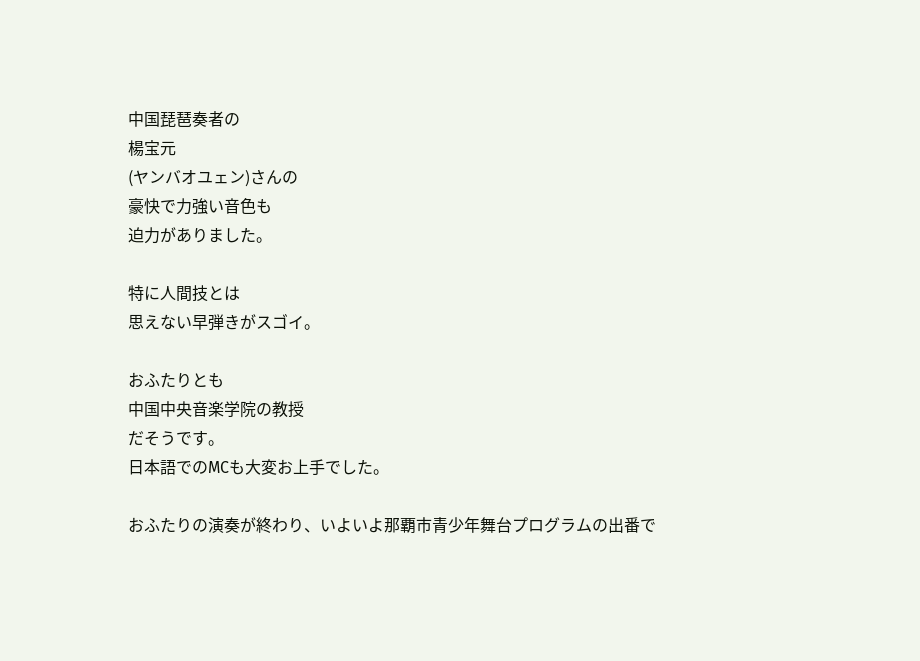中国琵琶奏者の
楊宝元
(ヤンバオユェン)さんの
豪快で力強い音色も
迫力がありました。

特に人間技とは
思えない早弾きがスゴイ。

おふたりとも
中国中央音楽学院の教授
だそうです。
日本語でのMCも大変お上手でした。

おふたりの演奏が終わり、いよいよ那覇市青少年舞台プログラムの出番で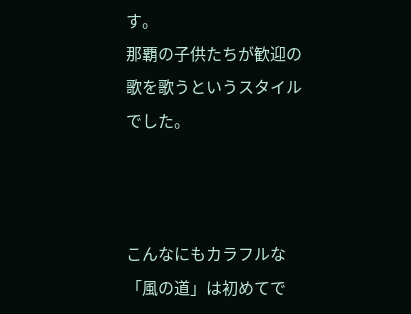す。
那覇の子供たちが歓迎の歌を歌うというスタイルでした。



こんなにもカラフルな「風の道」は初めてで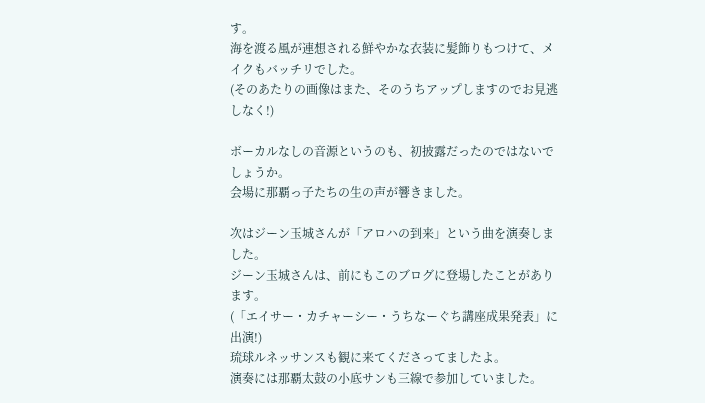す。
海を渡る風が連想される鮮やかな衣装に髪飾りもつけて、メイクもバッチリでした。
(そのあたりの画像はまた、そのうちアップしますのでお見逃しなく!)

ボーカルなしの音源というのも、初披露だったのではないでしょうか。
会場に那覇っ子たちの生の声が響きました。

次はジーン玉城さんが「アロハの到来」という曲を演奏しました。
ジーン玉城さんは、前にもこのブログに登場したことがあります。
(「エイサー・カチャーシー・うちなーぐち講座成果発表」に出演!)
琉球ルネッサンスも観に来てくださってましたよ。
演奏には那覇太鼓の小底サンも三線で参加していました。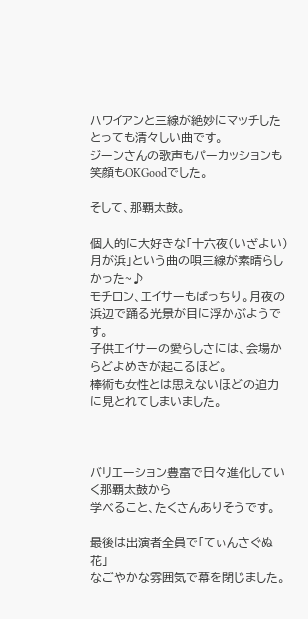ハワイアンと三線が絶妙にマッチしたとっても清々しい曲です。
ジーンさんの歌声もパーカッションも笑顔もOKGoodでした。

そして、那覇太鼓。

個人的に大好きな「十六夜(いざよい)月が浜」という曲の唄三線が素晴らしかった~♪
モチロン、エイサーもばっちり。月夜の浜辺で踊る光景が目に浮かぶようです。
子供エイサーの愛らしさには、会場からどよめきが起こるほど。
棒術も女性とは思えないほどの迫力に見とれてしまいました。



バリエーション豊富で日々進化していく那覇太鼓から
学べること、たくさんありそうです。

最後は出演者全員で「てぃんさぐぬ花」
なごやかな雰囲気で幕を閉じました。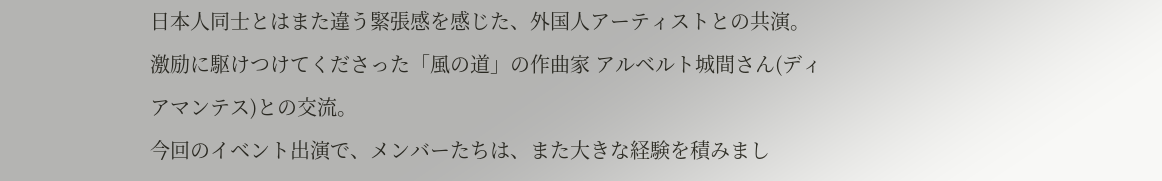日本人同士とはまた違う緊張感を感じた、外国人アーティストとの共演。
激励に駆けつけてくださった「風の道」の作曲家 アルベルト城間さん(ディアマンテス)との交流。
今回のイベント出演で、メンバーたちは、また大きな経験を積みまし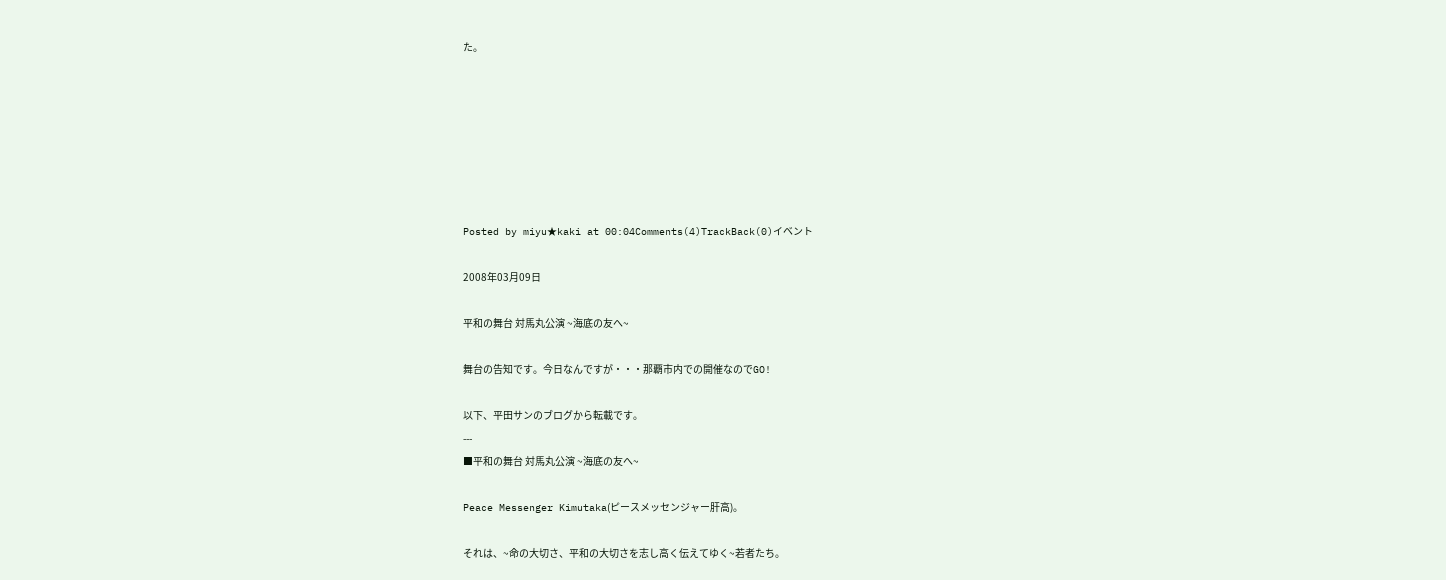た。







Posted by miyu★kaki at 00:04Comments(4)TrackBack(0)イベント

2008年03月09日

平和の舞台 対馬丸公演 ~海底の友へ~

舞台の告知です。今日なんですが・・・那覇市内での開催なのでGO!

以下、平田サンのブログから転載です。
---
■平和の舞台 対馬丸公演 ~海底の友へ~

Peace Messenger Kimutaka(ピースメッセンジャー肝高)。

それは、~命の大切さ、平和の大切さを志し高く伝えてゆく~若者たち。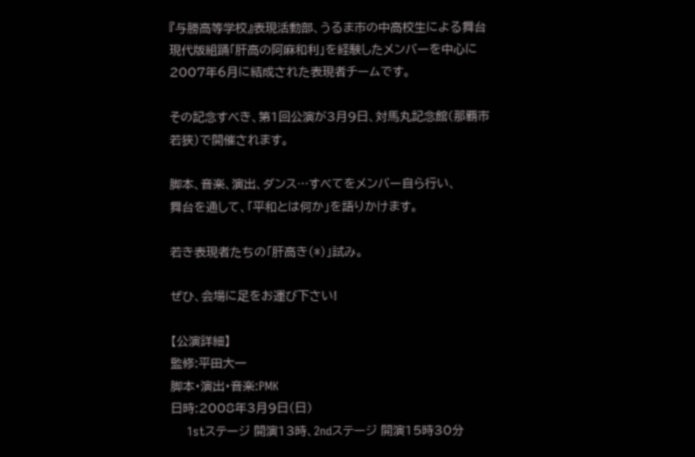『与勝高等学校』表現活動部、うるま市の中高校生による舞台
現代版組踊「肝高の阿麻和利」を経験したメンバーを中心に
2007年6月に結成された表現者チームです。

その記念すべき、第1回公演が3月9日、対馬丸記念館(那覇市
若狭)で開催されます。

脚本、音楽、演出、ダンス…すべてをメンバー自ら行い、
舞台を通して、「平和とは何か」を語りかけます。

若き表現者たちの「肝高き(*)」試み。

ぜひ、会場に足をお運び下さい!

【公演詳細】
監修:平田大一
脚本・演出・音楽:PMK
日時:2008年3月9日(日)
    1stステージ 開演13時、2ndステージ 開演15時30分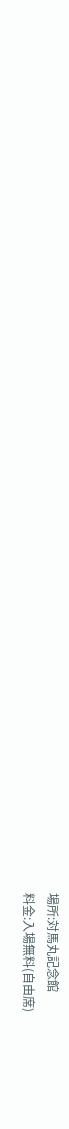場所:対馬丸記念館
料金:入場無料(自由席)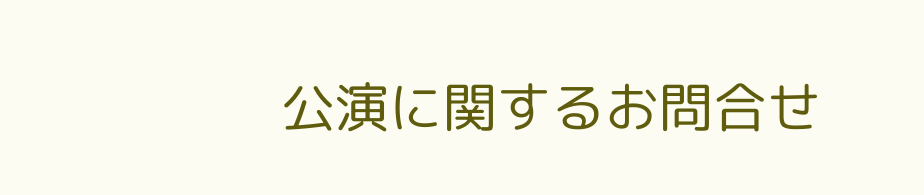公演に関するお問合せ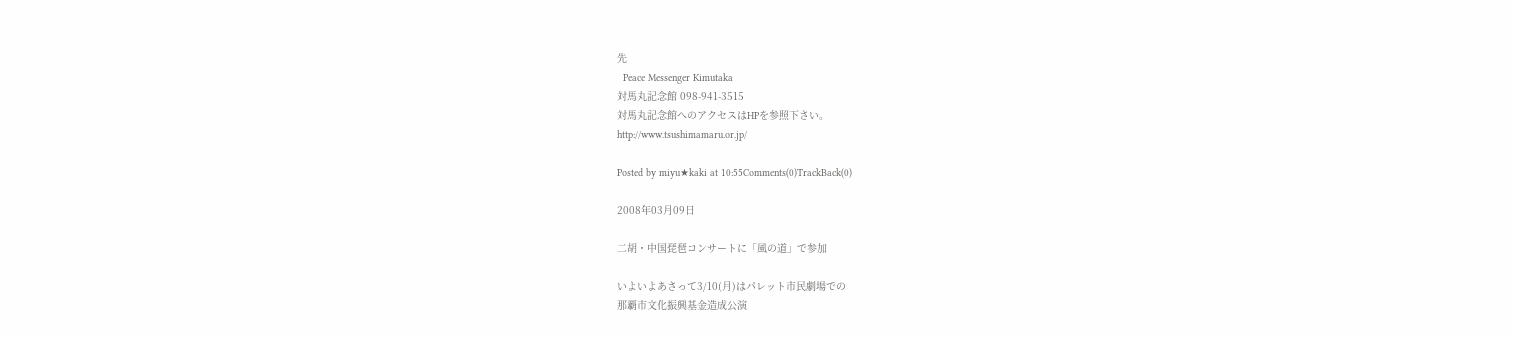先
  Peace Messenger Kimutaka
対馬丸記念館 098-941-3515
対馬丸記念館へのアクセスはHPを参照下さい。
http://www.tsushimamaru.or.jp/

Posted by miyu★kaki at 10:55Comments(0)TrackBack(0)

2008年03月09日

二胡・中国琵琶コンサートに「風の道」で参加

いよいよあさって3/10(月)はパレット市民劇場での
那覇市文化振興基金造成公演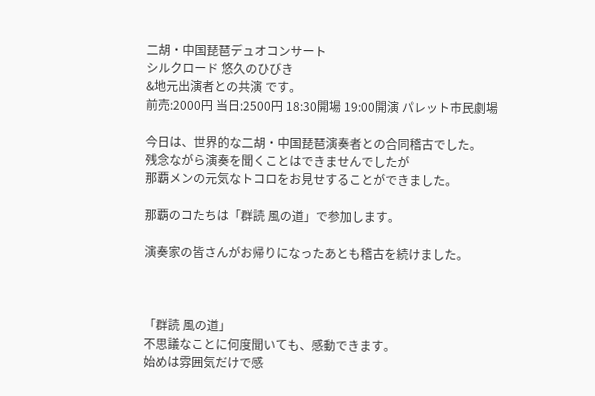二胡・中国琵琶デュオコンサート
シルクロード 悠久のひびき
&地元出演者との共演 です。
前売:2000円 当日:2500円 18:30開場 19:00開演 パレット市民劇場

今日は、世界的な二胡・中国琵琶演奏者との合同稽古でした。
残念ながら演奏を聞くことはできませんでしたが
那覇メンの元気なトコロをお見せすることができました。

那覇のコたちは「群読 風の道」で参加します。

演奏家の皆さんがお帰りになったあとも稽古を続けました。



「群読 風の道」
不思議なことに何度聞いても、感動できます。
始めは雰囲気だけで感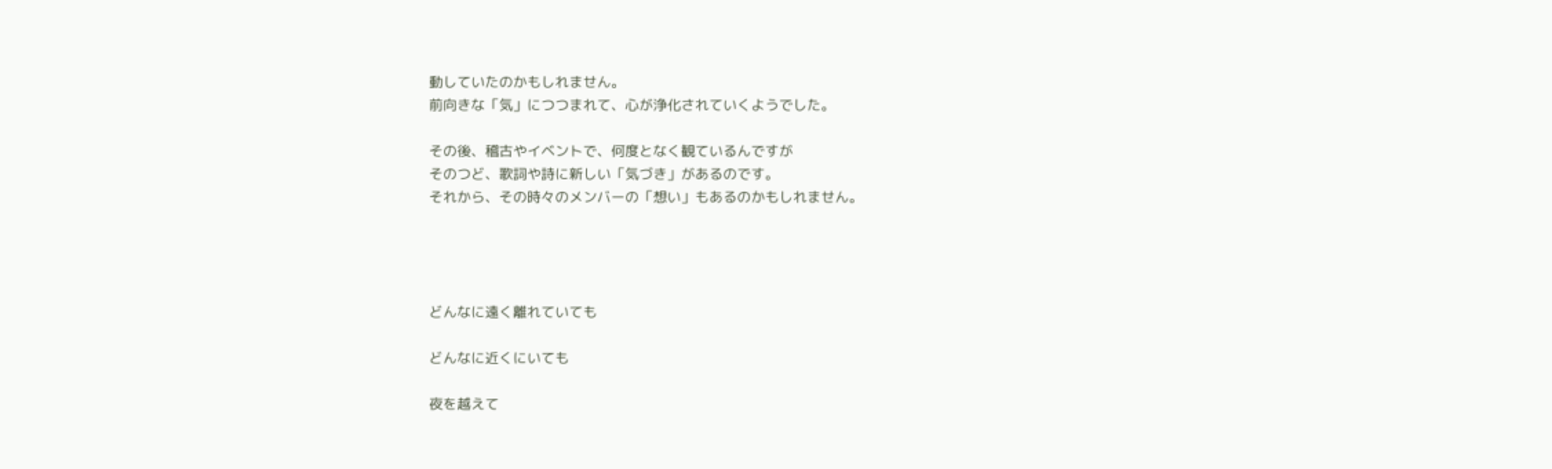動していたのかもしれません。
前向きな「気」につつまれて、心が浄化されていくようでした。

その後、稽古やイベントで、何度となく観ているんですが
そのつど、歌詞や詩に新しい「気づき」があるのです。
それから、その時々のメンバーの「想い」もあるのかもしれません。




どんなに遠く離れていても

どんなに近くにいても

夜を越えて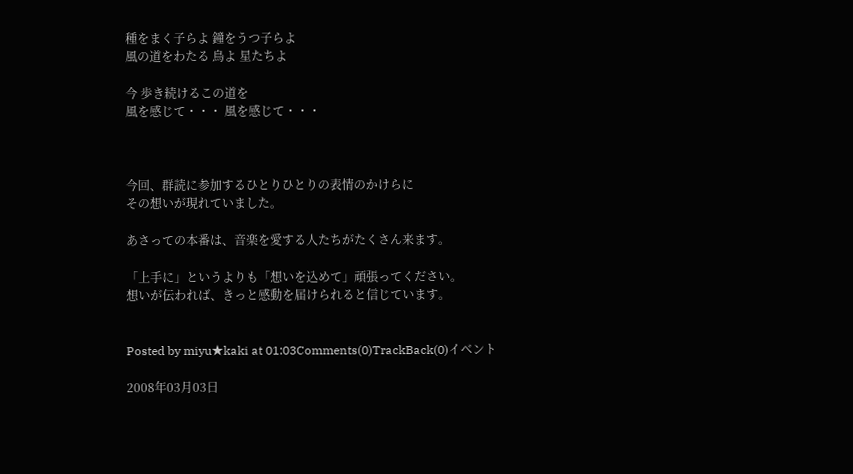種をまく子らよ 鐘をうつ子らよ
風の道をわたる 鳥よ 星たちよ

今 歩き続けるこの道を
風を感じて・・・ 風を感じて・・・



今回、群読に参加するひとりひとりの表情のかけらに
その想いが現れていました。

あさっての本番は、音楽を愛する人たちがたくさん来ます。

「上手に」というよりも「想いを込めて」頑張ってください。
想いが伝われば、きっと感動を届けられると信じています。


Posted by miyu★kaki at 01:03Comments(0)TrackBack(0)イベント

2008年03月03日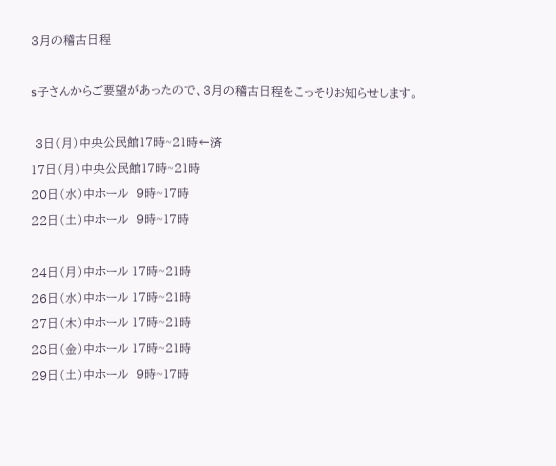3月の稽古日程

s子さんからご要望があったので、3月の稽古日程をこっそりお知らせします。

 3日(月)中央公民館17時~21時←済
17日(月)中央公民館17時~21時
20日(水)中ホール  9時~17時
22日(土)中ホール  9時~17時

24日(月)中ホール 17時~21時
26日(水)中ホール 17時~21時
27日(木)中ホール 17時~21時
28日(金)中ホール 17時~21時
29日(土)中ホール  9時~17時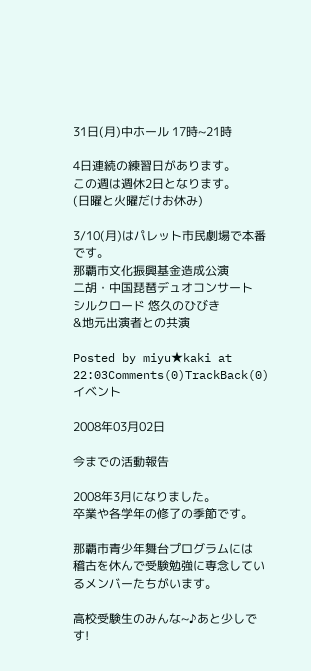31日(月)中ホール 17時~21時

4日連続の練習日があります。
この週は週休2日となります。
(日曜と火曜だけお休み)

3/10(月)はパレット市民劇場で本番です。
那覇市文化振興基金造成公演
二胡・中国琵琶デュオコンサート
シルクロード 悠久のひびき
&地元出演者との共演

Posted by miyu★kaki at 22:03Comments(0)TrackBack(0)イベント

2008年03月02日

今までの活動報告

2008年3月になりました。
卒業や各学年の修了の季節です。

那覇市青少年舞台プログラムには
稽古を休んで受験勉強に専念しているメンバーたちがいます。

高校受験生のみんな~♪あと少しです!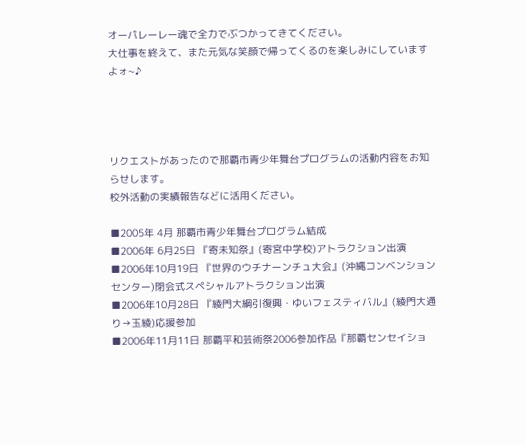オーパレーレー魂で全力でぶつかってきてください。
大仕事を終えて、また元気な笑顔で帰ってくるのを楽しみにしていますよォ~♪




リクエストがあったので那覇市青少年舞台プログラムの活動内容をお知らせします。
校外活動の実績報告などに活用ください。

■2005年 4月 那覇市青少年舞台プログラム結成
■2006年 6月25日 『寄未知祭』(寄宮中学校)アトラクション出演
■2006年10月19日 『世界のウチナーンチュ大会』(沖縄コンベンションセンター)閉会式スペシャルアトラクション出演
■2006年10月28日 『綾門大綱引復興・ゆいフェスティバル』(綾門大通り→玉綾)応援参加
■2006年11月11日 那覇平和芸術祭2006参加作品『那覇センセイショ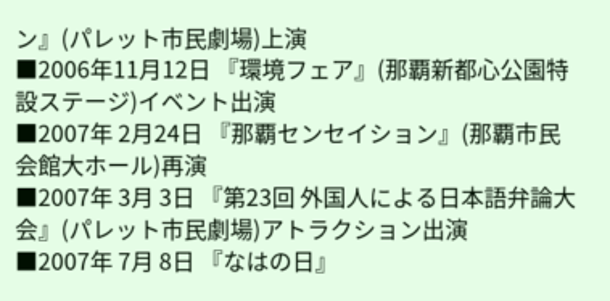ン』(パレット市民劇場)上演
■2006年11月12日 『環境フェア』(那覇新都心公園特設ステージ)イベント出演
■2007年 2月24日 『那覇センセイション』(那覇市民会館大ホール)再演
■2007年 3月 3日 『第23回 外国人による日本語弁論大会』(パレット市民劇場)アトラクション出演
■2007年 7月 8日 『なはの日』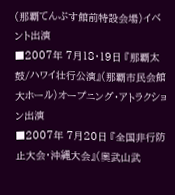(那覇てんぷす館前特設会場)イベント出演
■2007年 7月18・19日 『那覇太鼓/ハワイ壮行公演』(那覇市民会館大ホール)オープニング・アトラクション出演
■2007年 7月20日 『全国非行防止大会・沖縄大会』(奧武山武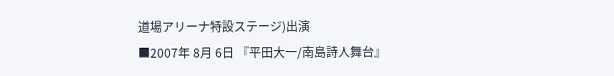道場アリーナ特設ステージ)出演
■2007年 8月 6日 『平田大一/南島詩人舞台』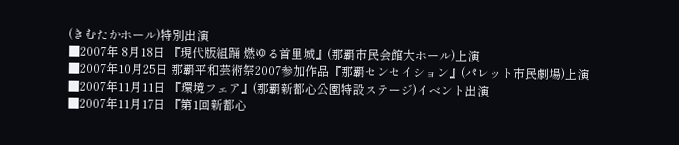(きむたかホール)特別出演
■2007年 8月18日 『現代版組踊 燃ゆる首里城』(那覇市民会館大ホール)上演
■2007年10月25日 那覇平和芸術祭2007参加作品『那覇センセイション』(パレット市民劇場)上演
■2007年11月11日 『環境フェア』(那覇新都心公園特設ステージ)イベント出演
■2007年11月17日 『第1回新都心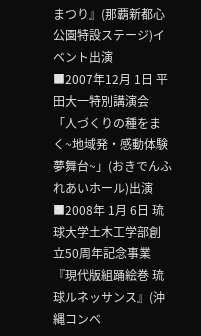まつり』(那覇新都心公園特設ステージ)イベント出演
■2007年12月 1日 平田大一特別講演会「人づくりの種をまく~地域発・感動体験夢舞台~」(おきでんふれあいホール)出演
■2008年 1月 6日 琉球大学土木工学部創立50周年記念事業『現代版組踊絵巻 琉球ルネッサンス』(沖縄コンベ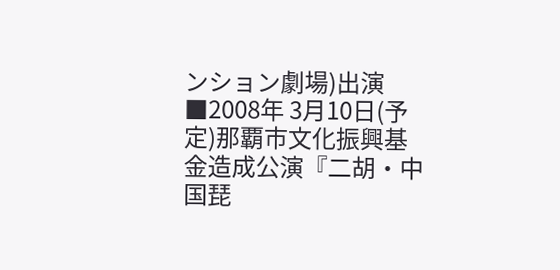ンション劇場)出演
■2008年 3月10日(予定)那覇市文化振興基金造成公演『二胡・中国琵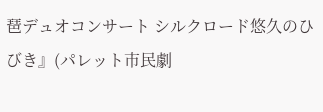琶デュオコンサート シルクロード悠久のひびき』(パレット市民劇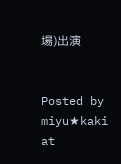場)出演


Posted by miyu★kaki at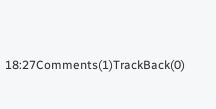18:27Comments(1)TrackBack(0)